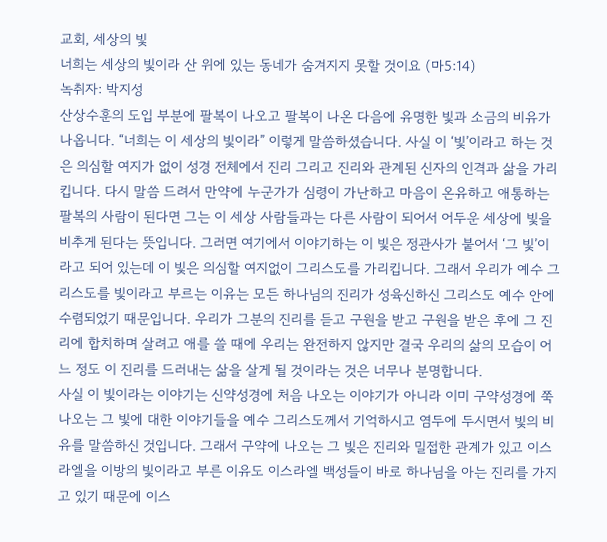교회, 세상의 빛
너희는 세상의 빛이라 산 위에 있는 동네가 숨겨지지 못할 것이요 (마5:14)
녹취자: 박지성
산상수훈의 도입 부분에 팔복이 나오고 팔복이 나온 다음에 유명한 빛과 소금의 비유가 나옵니다. “너희는 이 세상의 빛이라” 이렇게 말씀하셨습니다. 사실 이 ‘빛’이라고 하는 것은 의심할 여지가 없이 성경 전체에서 진리 그리고 진리와 관계된 신자의 인격과 삶을 가리킵니다. 다시 말씀 드려서 만약에 누군가가 심령이 가난하고 마음이 온유하고 애통하는 팔복의 사람이 된다면 그는 이 세상 사람들과는 다른 사람이 되어서 어두운 세상에 빛을 비추게 된다는 뜻입니다. 그러면 여기에서 이야기하는 이 빛은 정관사가 붙어서 ‘그 빛’이라고 되어 있는데 이 빛은 의심할 여지없이 그리스도를 가리킵니다. 그래서 우리가 예수 그리스도를 빛이라고 부르는 이유는 모든 하나님의 진리가 성육신하신 그리스도 예수 안에 수렴되었기 때문입니다. 우리가 그분의 진리를 듣고 구원을 받고 구원을 받은 후에 그 진리에 합치하며 살려고 애를 쓸 때에 우리는 완전하지 않지만 결국 우리의 삶의 모습이 어느 정도 이 진리를 드러내는 삶을 살게 될 것이라는 것은 너무나 분명합니다.
사실 이 빛이라는 이야기는 신약성경에 처음 나오는 이야기가 아니라 이미 구약성경에 쭉 나오는 그 빛에 대한 이야기들을 예수 그리스도께서 기억하시고 염두에 두시면서 빛의 비유를 말씀하신 것입니다. 그래서 구약에 나오는 그 빛은 진리와 밀접한 관계가 있고 이스라엘을 이방의 빛이라고 부른 이유도 이스라엘 백성들이 바로 하나님을 아는 진리를 가지고 있기 때문에 이스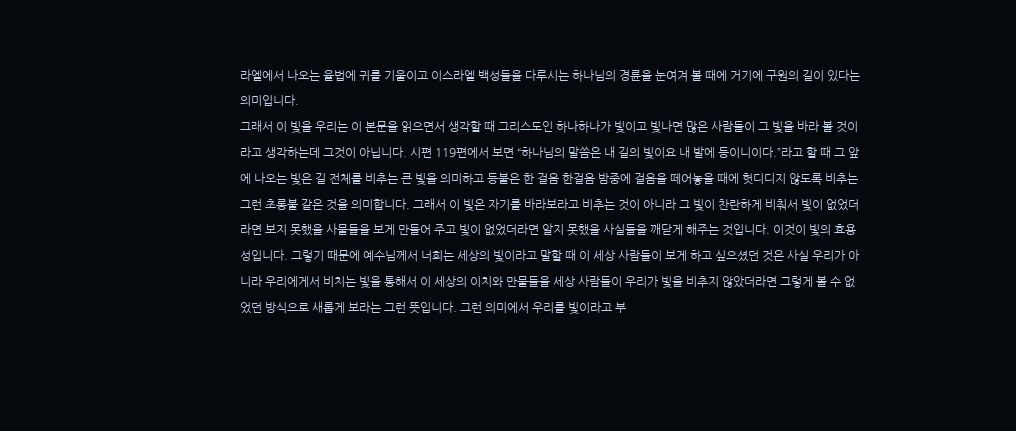라엘에서 나오는 율법에 귀를 기울이고 이스라엘 백성들을 다루시는 하나님의 경륜을 눈여겨 볼 때에 거기에 구원의 길이 있다는 의미입니다.
그래서 이 빛을 우리는 이 본문을 읽으면서 생각할 때 그리스도인 하나하나가 빛이고 빛나면 많은 사람들이 그 빛을 바라 볼 것이라고 생각하는데 그것이 아닙니다. 시편 119편에서 보면 “하나님의 말씀은 내 길의 빛이요 내 발에 등이니이다.”라고 할 때 그 앞에 나오는 빛은 길 전체를 비추는 큰 빛을 의미하고 등불은 한 걸음 한걸음 밤중에 걸음을 떼어놓을 때에 헛디디지 않도록 비추는 그런 초롱불 같은 것을 의미합니다. 그래서 이 빛은 자기를 바라보라고 비추는 것이 아니라 그 빛이 찬란하게 비춰서 빛이 없었더라면 보지 못했을 사물들을 보게 만들어 주고 빛이 없었더라면 알지 못했을 사실들을 깨닫게 해주는 것입니다. 이것이 빛의 효용성입니다. 그렇기 때문에 예수님께서 너희는 세상의 빛이라고 말할 때 이 세상 사람들이 보게 하고 싶으셨던 것은 사실 우리가 아니라 우리에게서 비치는 빛을 통해서 이 세상의 이치와 만물들을 세상 사람들이 우리가 빛을 비추지 않았더라면 그렇게 볼 수 없었던 방식으로 새롭게 보라는 그런 뜻입니다. 그런 의미에서 우리를 빛이라고 부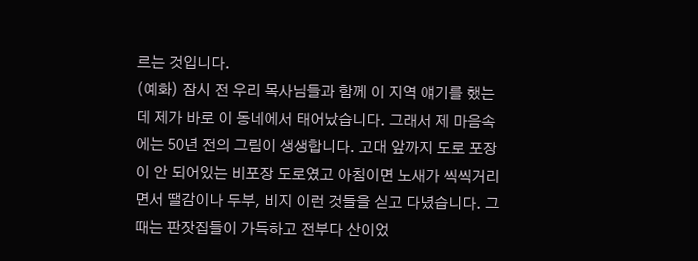르는 것입니다.
(예화) 잠시 전 우리 목사님들과 함께 이 지역 얘기를 했는데 제가 바로 이 동네에서 태어났습니다. 그래서 제 마음속에는 50년 전의 그림이 생생합니다. 고대 앞까지 도로 포장이 안 되어있는 비포장 도로였고 아침이면 노새가 씩씩거리면서 땔감이나 두부, 비지 이런 것들을 싣고 다녔습니다. 그때는 판잣집들이 가득하고 전부다 산이었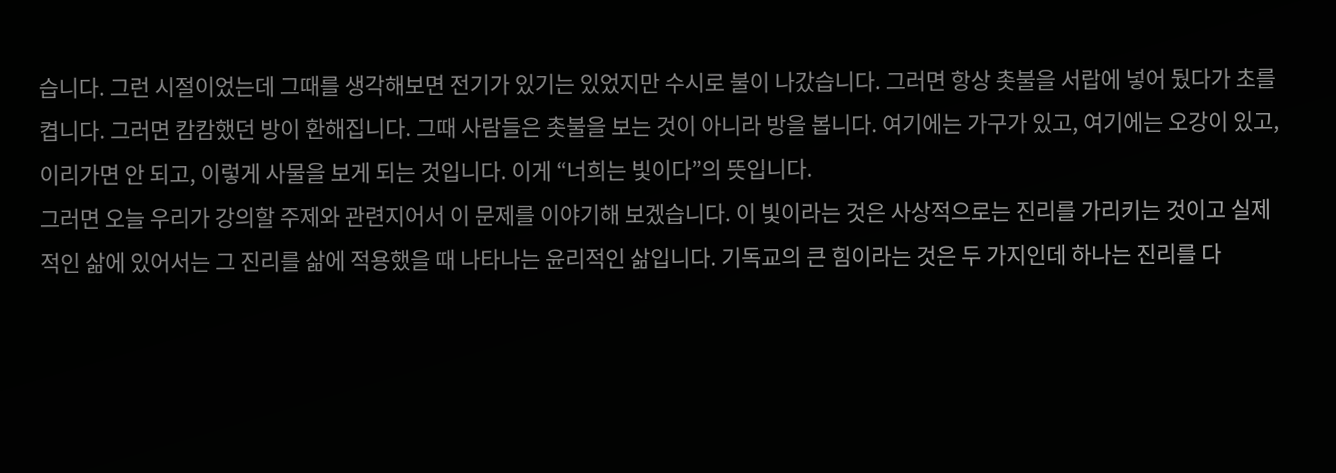습니다. 그런 시절이었는데 그때를 생각해보면 전기가 있기는 있었지만 수시로 불이 나갔습니다. 그러면 항상 촛불을 서랍에 넣어 뒀다가 초를 켭니다. 그러면 캄캄했던 방이 환해집니다. 그때 사람들은 촛불을 보는 것이 아니라 방을 봅니다. 여기에는 가구가 있고, 여기에는 오강이 있고, 이리가면 안 되고, 이렇게 사물을 보게 되는 것입니다. 이게 “너희는 빛이다”의 뜻입니다.
그러면 오늘 우리가 강의할 주제와 관련지어서 이 문제를 이야기해 보겠습니다. 이 빛이라는 것은 사상적으로는 진리를 가리키는 것이고 실제적인 삶에 있어서는 그 진리를 삶에 적용했을 때 나타나는 윤리적인 삶입니다. 기독교의 큰 힘이라는 것은 두 가지인데 하나는 진리를 다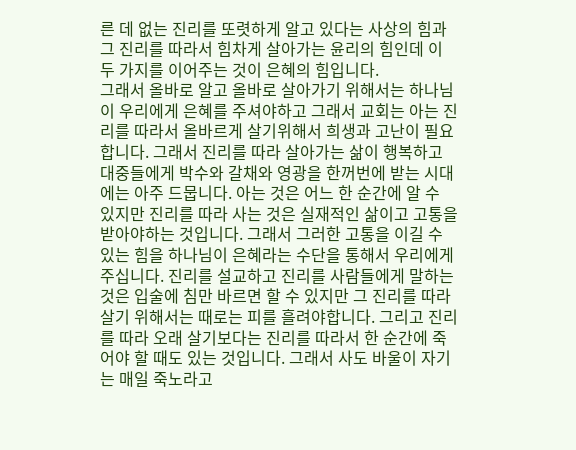른 데 없는 진리를 또렷하게 알고 있다는 사상의 힘과 그 진리를 따라서 힘차게 살아가는 윤리의 힘인데 이 두 가지를 이어주는 것이 은혜의 힘입니다.
그래서 올바로 알고 올바로 살아가기 위해서는 하나님이 우리에게 은혜를 주셔야하고 그래서 교회는 아는 진리를 따라서 올바르게 살기위해서 희생과 고난이 필요합니다. 그래서 진리를 따라 살아가는 삶이 행복하고 대중들에게 박수와 갈채와 영광을 한꺼번에 받는 시대에는 아주 드뭅니다. 아는 것은 어느 한 순간에 알 수 있지만 진리를 따라 사는 것은 실재적인 삶이고 고통을 받아야하는 것입니다. 그래서 그러한 고통을 이길 수 있는 힘을 하나님이 은혜라는 수단을 통해서 우리에게 주십니다. 진리를 설교하고 진리를 사람들에게 말하는 것은 입술에 침만 바르면 할 수 있지만 그 진리를 따라 살기 위해서는 때로는 피를 흘려야합니다. 그리고 진리를 따라 오래 살기보다는 진리를 따라서 한 순간에 죽어야 할 때도 있는 것입니다. 그래서 사도 바울이 자기는 매일 죽노라고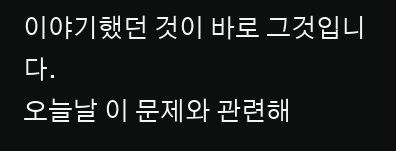이야기했던 것이 바로 그것입니다.
오늘날 이 문제와 관련해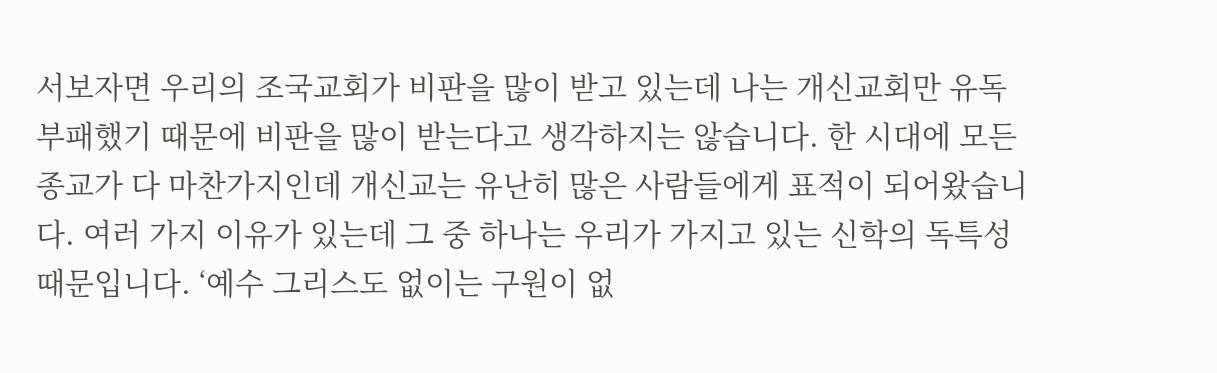서보자면 우리의 조국교회가 비판을 많이 받고 있는데 나는 개신교회만 유독 부패했기 때문에 비판을 많이 받는다고 생각하지는 않습니다. 한 시대에 모든 종교가 다 마찬가지인데 개신교는 유난히 많은 사람들에게 표적이 되어왔습니다. 여러 가지 이유가 있는데 그 중 하나는 우리가 가지고 있는 신학의 독특성 때문입니다. ‘예수 그리스도 없이는 구원이 없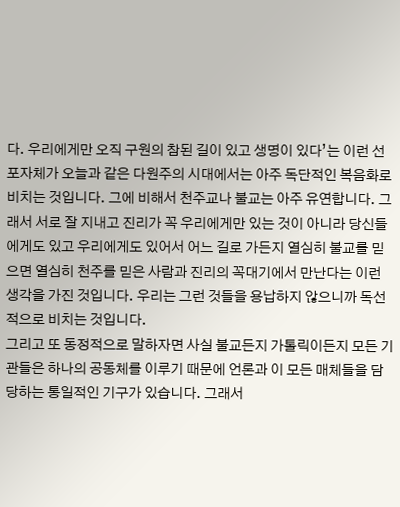다. 우리에게만 오직 구원의 참된 길이 있고 생명이 있다’는 이런 선포자체가 오늘과 같은 다원주의 시대에서는 아주 독단적인 복음화로 비치는 것입니다. 그에 비해서 천주교나 불교는 아주 유연합니다. 그래서 서로 잘 지내고 진리가 꼭 우리에게만 있는 것이 아니라 당신들에게도 있고 우리에게도 있어서 어느 길로 가든지 열심히 불교를 믿으면 열심히 천주를 믿은 사람과 진리의 꼭대기에서 만난다는 이런 생각을 가진 것입니다. 우리는 그런 것들을 용납하지 않으니까 독선적으로 비치는 것입니다.
그리고 또 동정적으로 말하자면 사실 불교든지 가톨릭이든지 모든 기관들은 하나의 공동체를 이루기 때문에 언론과 이 모든 매체들을 담당하는 통일적인 기구가 있습니다. 그래서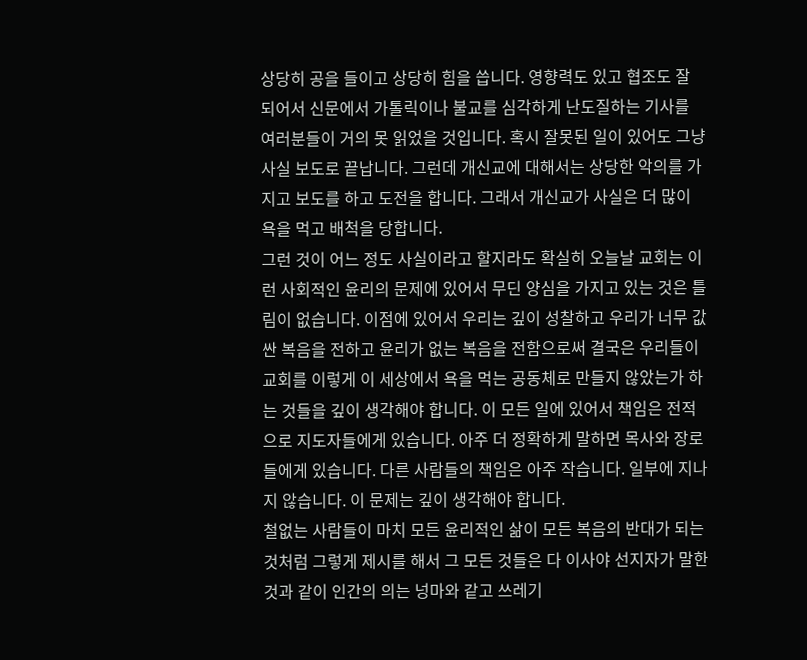상당히 공을 들이고 상당히 힘을 씁니다. 영향력도 있고 협조도 잘 되어서 신문에서 가톨릭이나 불교를 심각하게 난도질하는 기사를 여러분들이 거의 못 읽었을 것입니다. 혹시 잘못된 일이 있어도 그냥 사실 보도로 끝납니다. 그런데 개신교에 대해서는 상당한 악의를 가지고 보도를 하고 도전을 합니다. 그래서 개신교가 사실은 더 많이 욕을 먹고 배척을 당합니다.
그런 것이 어느 정도 사실이라고 할지라도 확실히 오늘날 교회는 이런 사회적인 윤리의 문제에 있어서 무딘 양심을 가지고 있는 것은 틀림이 없습니다. 이점에 있어서 우리는 깊이 성찰하고 우리가 너무 값싼 복음을 전하고 윤리가 없는 복음을 전함으로써 결국은 우리들이 교회를 이렇게 이 세상에서 욕을 먹는 공동체로 만들지 않았는가 하는 것들을 깊이 생각해야 합니다. 이 모든 일에 있어서 책임은 전적으로 지도자들에게 있습니다. 아주 더 정확하게 말하면 목사와 장로들에게 있습니다. 다른 사람들의 책임은 아주 작습니다. 일부에 지나지 않습니다. 이 문제는 깊이 생각해야 합니다.
철없는 사람들이 마치 모든 윤리적인 삶이 모든 복음의 반대가 되는 것처럼 그렇게 제시를 해서 그 모든 것들은 다 이사야 선지자가 말한 것과 같이 인간의 의는 넝마와 같고 쓰레기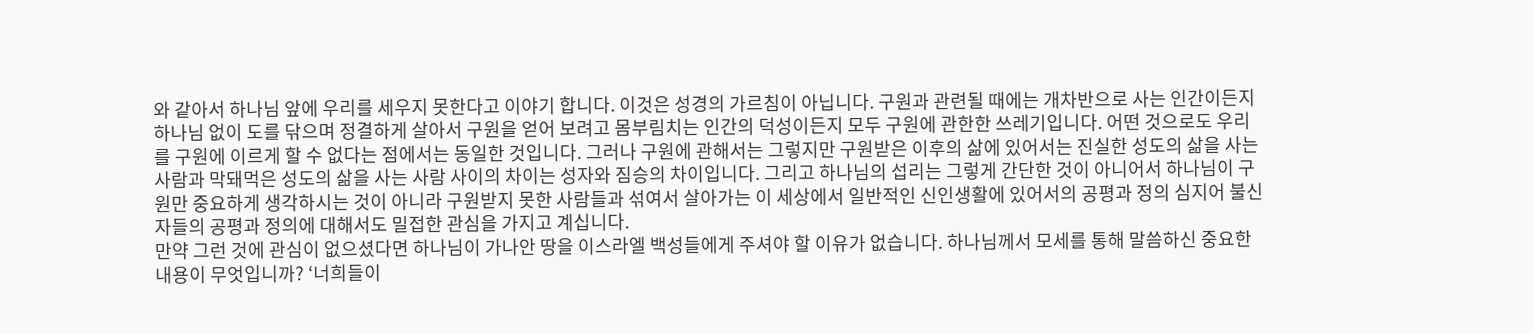와 같아서 하나님 앞에 우리를 세우지 못한다고 이야기 합니다. 이것은 성경의 가르침이 아닙니다. 구원과 관련될 때에는 개차반으로 사는 인간이든지 하나님 없이 도를 닦으며 정결하게 살아서 구원을 얻어 보려고 몸부림치는 인간의 덕성이든지 모두 구원에 관한한 쓰레기입니다. 어떤 것으로도 우리를 구원에 이르게 할 수 없다는 점에서는 동일한 것입니다. 그러나 구원에 관해서는 그렇지만 구원받은 이후의 삶에 있어서는 진실한 성도의 삶을 사는 사람과 막돼먹은 성도의 삶을 사는 사람 사이의 차이는 성자와 짐승의 차이입니다. 그리고 하나님의 섭리는 그렇게 간단한 것이 아니어서 하나님이 구원만 중요하게 생각하시는 것이 아니라 구원받지 못한 사람들과 섞여서 살아가는 이 세상에서 일반적인 신인생활에 있어서의 공평과 정의 심지어 불신자들의 공평과 정의에 대해서도 밀접한 관심을 가지고 계십니다.
만약 그런 것에 관심이 없으셨다면 하나님이 가나안 땅을 이스라엘 백성들에게 주셔야 할 이유가 없습니다. 하나님께서 모세를 통해 말씀하신 중요한 내용이 무엇입니까? ‘너희들이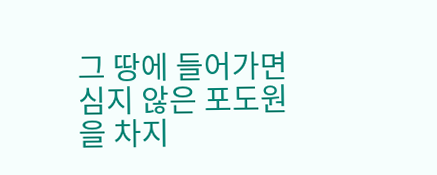그 땅에 들어가면 심지 않은 포도원을 차지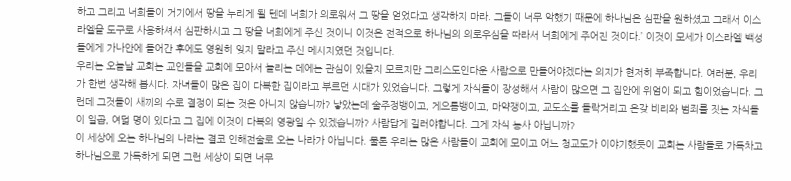하고 그리고 너희들이 거기에서 땅을 누리게 될 텐데 너희가 의로워서 그 땅을 얻었다고 생각하지 마라. 그들이 너무 악했기 때문에 하나님은 심판을 원하셨고 그래서 이스라엘을 도구로 사용하셔서 심판하시고 그 땅을 너희에게 주신 것이니 이것은 전적으로 하나님의 의로우심을 따라서 너희에게 주어진 것이다.’ 이것이 모세가 이스라엘 백성들에게 가나안에 들어간 후에도 영원히 잊지 말라고 주신 메시지였던 것입니다.
우리는 오늘날 교회는 교인들을 교회에 모아서 늘리는 데에는 관심이 있을지 모르지만 그리스도인다운 사람으로 만들어야겠다는 의지가 현저히 부족합니다. 여러분, 우리가 한번 생각해 봅시다. 자녀들이 많은 집이 다복한 집이라고 부르던 시대가 있었습니다. 그렇게 자식들이 장성해서 사람이 많으면 그 집안에 위엄이 되고 힘이었습니다. 그런데 그것들이 새끼의 수로 결정이 되는 것은 아니지 않습니까? 낳았는데 술주정뱅이고, 게으름뱅이고, 마약쟁이고, 교도소를 들락거리고 온갖 비리와 범죄를 짓는 자식들이 일곱, 여덟 명이 있다고 그 집에 이것이 다복의 영광일 수 있겠습니까? 사람답게 길러야합니다. 그게 자식 농사 아닙니까?
이 세상에 오는 하나님의 나라는 결코 인해전술로 오는 나라가 아닙니다. 물론 우리는 많은 사람들이 교회에 모이고 어느 청교도가 이야기했듯이 교회는 사람들로 가득차고 하나님으로 가득하게 되면 그런 세상이 되면 너무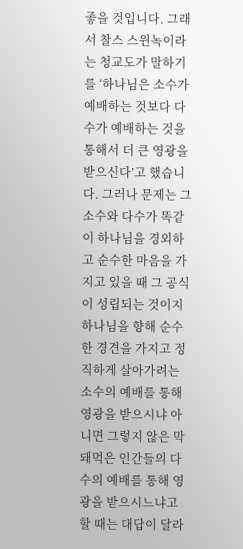좋을 것입니다. 그래서 찰스 스윈녹이라는 청교도가 말하기를 ‘하나님은 소수가 예배하는 것보다 다수가 예배하는 것을 통해서 더 큰 영광을 받으신다’고 했습니다. 그러나 문제는 그 소수와 다수가 똑같이 하나님을 경외하고 순수한 마음을 가지고 있을 때 그 공식이 성립되는 것이지 하나님을 향해 순수한 경견을 가지고 정직하게 살아가려는 소수의 예배를 통해 영광을 받으시냐 아니면 그렇지 않은 막돼먹은 인간들의 다수의 예배를 통해 영광을 받으시느냐고 할 때는 대답이 달라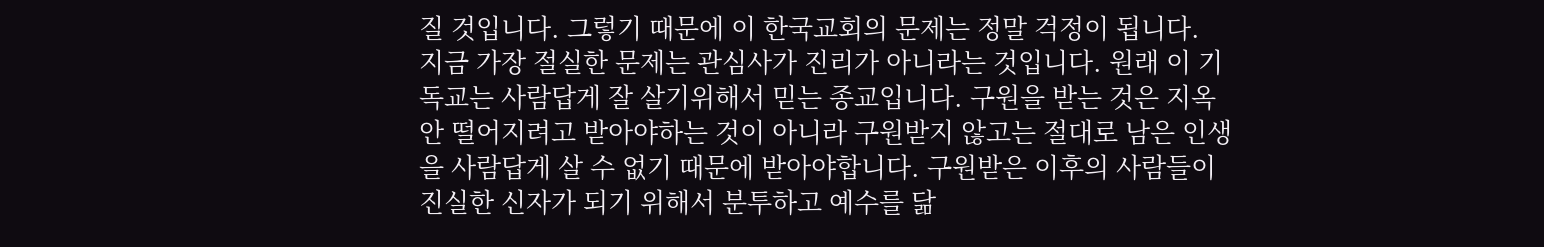질 것입니다. 그렇기 때문에 이 한국교회의 문제는 정말 걱정이 됩니다.
지금 가장 절실한 문제는 관심사가 진리가 아니라는 것입니다. 원래 이 기독교는 사람답게 잘 살기위해서 믿는 종교입니다. 구원을 받는 것은 지옥 안 떨어지려고 받아야하는 것이 아니라 구원받지 않고는 절대로 남은 인생을 사람답게 살 수 없기 때문에 받아야합니다. 구원받은 이후의 사람들이 진실한 신자가 되기 위해서 분투하고 예수를 닮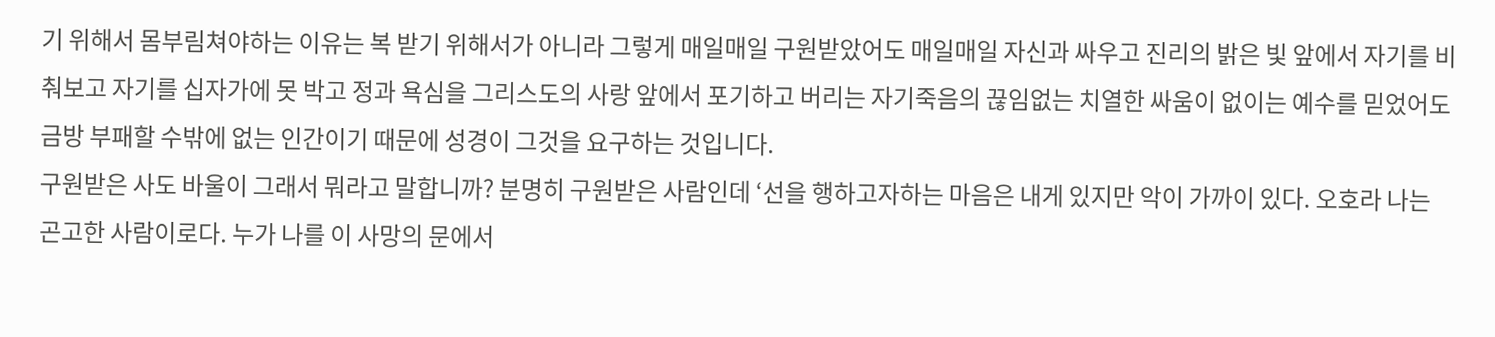기 위해서 몸부림쳐야하는 이유는 복 받기 위해서가 아니라 그렇게 매일매일 구원받았어도 매일매일 자신과 싸우고 진리의 밝은 빛 앞에서 자기를 비춰보고 자기를 십자가에 못 박고 정과 욕심을 그리스도의 사랑 앞에서 포기하고 버리는 자기죽음의 끊임없는 치열한 싸움이 없이는 예수를 믿었어도 금방 부패할 수밖에 없는 인간이기 때문에 성경이 그것을 요구하는 것입니다.
구원받은 사도 바울이 그래서 뭐라고 말합니까? 분명히 구원받은 사람인데 ‘선을 행하고자하는 마음은 내게 있지만 악이 가까이 있다. 오호라 나는 곤고한 사람이로다. 누가 나를 이 사망의 문에서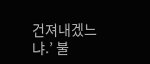건져내겠느냐.’ 불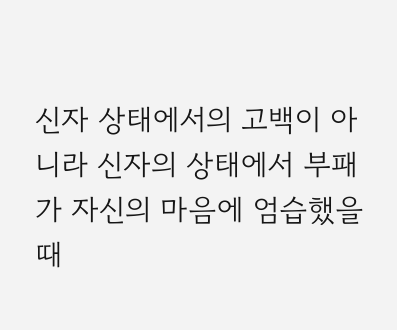신자 상태에서의 고백이 아니라 신자의 상태에서 부패가 자신의 마음에 엄습했을 때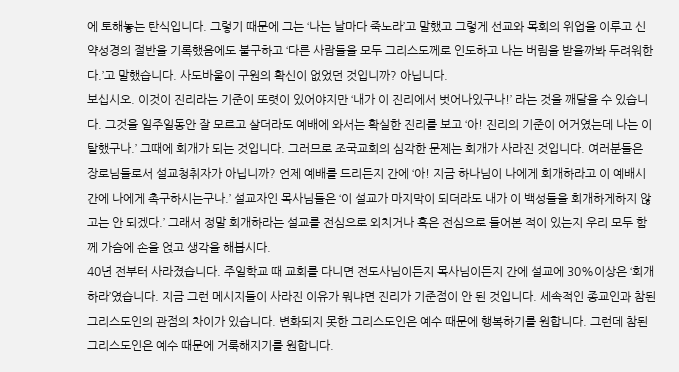에 토해놓는 탄식입니다. 그렇기 때문에 그는 ‘나는 날마다 죽노라’고 말했고 그렇게 선교와 목회의 위업을 이루고 신약성경의 절반을 기록했음에도 불구하고 ‘다른 사람들을 모두 그리스도께로 인도하고 나는 버림을 받을까봐 두려워한다.’고 말했습니다. 사도바울이 구원의 확신이 없었던 것입니까? 아닙니다.
보십시오. 이것이 진리라는 기준이 또렷이 있어야지만 ‘내가 이 진리에서 벗어나있구나!’ 라는 것을 깨달을 수 있습니다. 그것을 일주일동안 잘 모르고 살더라도 예배에 와서는 확실한 진리를 보고 ‘아! 진리의 기준이 어거였는데 나는 이탈했구나.’ 그때에 회개가 되는 것입니다. 그러므로 조국교회의 심각한 문제는 회개가 사라진 것입니다. 여러분들은 장로님들로서 설교청취자가 아닙니까? 언제 예배를 드리든지 간에 ‘아! 지금 하나님이 나에게 회개하라고 이 예배시간에 나에게 촉구하시는구나.’ 설교자인 목사님들은 ‘이 설교가 마지막이 되더라도 내가 이 백성들을 회개하게하지 않고는 안 되겠다.’ 그래서 정말 회개하라는 설교를 전심으로 외치거나 혹은 전심으로 들어본 적이 있는지 우리 모두 함께 가슴에 손을 얹고 생각을 해봅시다.
40년 전부터 사라졌습니다. 주일학교 때 교회를 다니면 전도사님이든지 목사님이든지 간에 설교에 30%이상은 ‘회개하라’였습니다. 지금 그런 메시지들이 사라진 이유가 뭐냐면 진리가 기준점이 안 된 것입니다. 세속적인 종교인과 참된 그리스도인의 관점의 차이가 있습니다. 변화되지 못한 그리스도인은 예수 때문에 행복하기를 원합니다. 그런데 참된 그리스도인은 예수 때문에 거룩해지기를 원합니다.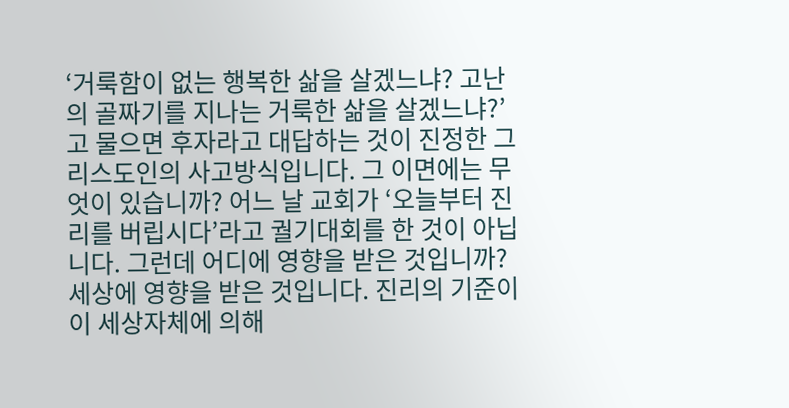‘거룩함이 없는 행복한 삶을 살겠느냐? 고난의 골짜기를 지나는 거룩한 삶을 살겠느냐?’고 물으면 후자라고 대답하는 것이 진정한 그리스도인의 사고방식입니다. 그 이면에는 무엇이 있습니까? 어느 날 교회가 ‘오늘부터 진리를 버립시다’라고 궐기대회를 한 것이 아닙니다. 그런데 어디에 영향을 받은 것입니까? 세상에 영향을 받은 것입니다. 진리의 기준이 이 세상자체에 의해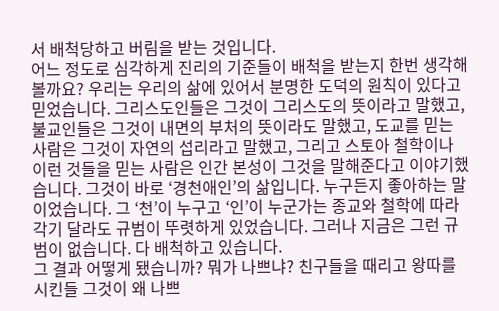서 배척당하고 버림을 받는 것입니다.
어느 정도로 심각하게 진리의 기준들이 배척을 받는지 한번 생각해 볼까요? 우리는 우리의 삶에 있어서 분명한 도덕의 원칙이 있다고 믿었습니다. 그리스도인들은 그것이 그리스도의 뜻이라고 말했고, 불교인들은 그것이 내면의 부처의 뜻이라도 말했고, 도교를 믿는 사람은 그것이 자연의 섭리라고 말했고, 그리고 스토아 철학이나 이런 것들을 믿는 사람은 인간 본성이 그것을 말해준다고 이야기했습니다. 그것이 바로 ‘경천애인’의 삶입니다. 누구든지 좋아하는 말이었습니다. 그 ‘천’이 누구고 ‘인’이 누군가는 종교와 철학에 따라 각기 달라도 규범이 뚜렷하게 있었습니다. 그러나 지금은 그런 규범이 없습니다. 다 배척하고 있습니다.
그 결과 어떻게 됐습니까? 뭐가 나쁘냐? 친구들을 때리고 왕따를 시킨들 그것이 왜 나쁘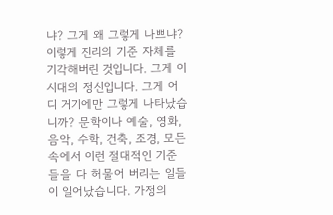냐? 그게 왜 그렇게 나쁘냐? 이렇게 진리의 기준 자체를 기각해버린 것입니다. 그게 이 시대의 정신입니다. 그게 어디 거기에만 그렇게 나타났습니까? 문학이나 예술, 영화, 음악, 수학, 건축, 조경, 모든 속에서 이런 절대적인 기준들을 다 허물어 버리는 일들이 일어났습니다. 가정의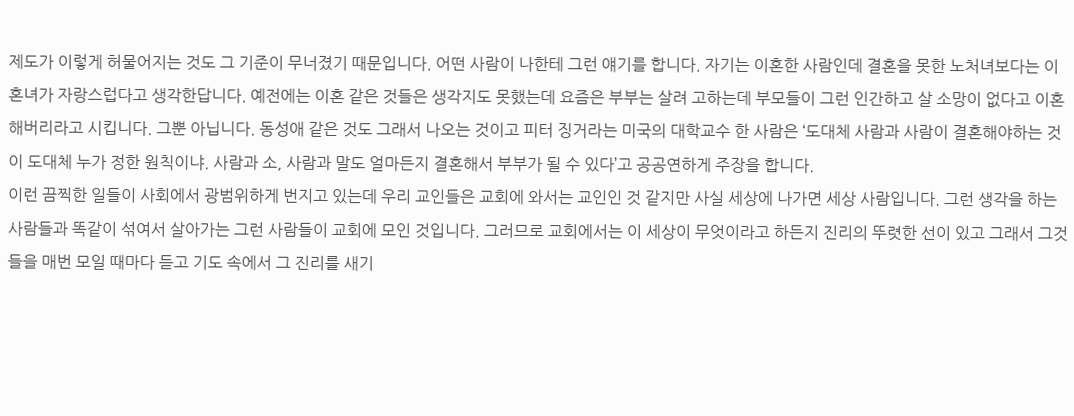제도가 이렇게 허물어지는 것도 그 기준이 무너졌기 때문입니다. 어떤 사람이 나한테 그런 얘기를 합니다. 자기는 이혼한 사람인데 결혼을 못한 노처녀보다는 이혼녀가 자랑스럽다고 생각한답니다. 예전에는 이혼 같은 것들은 생각지도 못했는데 요즘은 부부는 살려 고하는데 부모들이 그런 인간하고 살 소망이 없다고 이혼해버리라고 시킵니다. 그뿐 아닙니다. 동성애 같은 것도 그래서 나오는 것이고 피터 징거라는 미국의 대학교수 한 사람은 ‘도대체 사람과 사람이 결혼해야하는 것이 도대체 누가 정한 원칙이냐. 사람과 소, 사람과 말도 얼마든지 결혼해서 부부가 될 수 있다’고 공공연하게 주장을 합니다.
이런 끔찍한 일들이 사회에서 광범위하게 번지고 있는데 우리 교인들은 교회에 와서는 교인인 것 같지만 사실 세상에 나가면 세상 사람입니다. 그런 생각을 하는 사람들과 똑같이 섞여서 살아가는 그런 사람들이 교회에 모인 것입니다. 그러므로 교회에서는 이 세상이 무엇이라고 하든지 진리의 뚜렷한 선이 있고 그래서 그것들을 매번 모일 때마다 듣고 기도 속에서 그 진리를 새기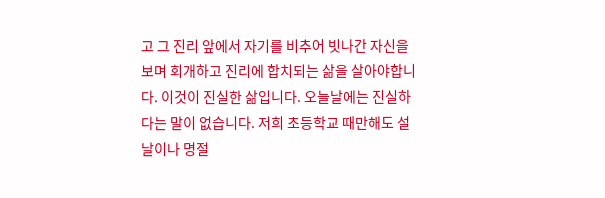고 그 진리 앞에서 자기를 비추어 빗나간 자신을 보며 회개하고 진리에 합치되는 삶을 살아야합니다. 이것이 진실한 삶입니다. 오늘날에는 진실하다는 말이 없습니다. 저희 초등학교 때만해도 설날이나 명절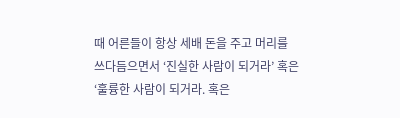때 어른들이 항상 세배 돈을 주고 머리를 쓰다듬으면서 ‘진실한 사람이 되거라’ 혹은 ‘훌륭한 사람이 되거라. 혹은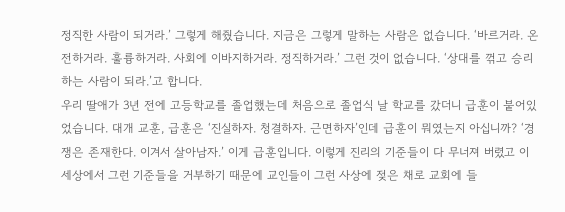정직한 사람이 되거라.’ 그렇게 해줬습니다. 지금은 그렇게 말하는 사람은 없습니다. ‘바르거라. 온전하거라. 훌륭하거라. 사회에 이바지하거라. 정직하거라.’ 그런 것이 없습니다. ‘상대를 꺾고 승리하는 사람이 되라.’고 합니다.
우리 딸애가 3년 전에 고등학교를 졸업했는데 처음으로 졸업식 날 학교를 갔더니 급훈이 붙어있었습니다. 대개 교훈, 급훈은 ‘진실하자. 청결하자. 근면하자’인데 급훈이 뭐였는지 아십니까? ‘경쟁은 존재한다. 이겨서 살아남자.’ 이게 급훈입니다. 이렇게 진리의 기준들이 다 무너져 버렸고 이 세상에서 그런 기준들을 거부하기 때문에 교인들이 그런 사상에 젖은 채로 교회에 들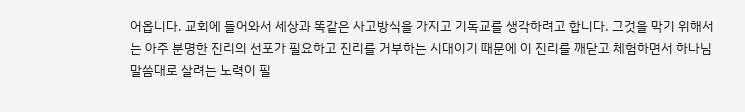어옵니다. 교회에 들어와서 세상과 똑같은 사고방식을 가지고 기독교를 생각하려고 합니다. 그것을 막기 위해서는 아주 분명한 진리의 선포가 필요하고 진리를 거부하는 시대이기 때문에 이 진리를 깨닫고 체험하면서 하나님 말씀대로 살려는 노력이 필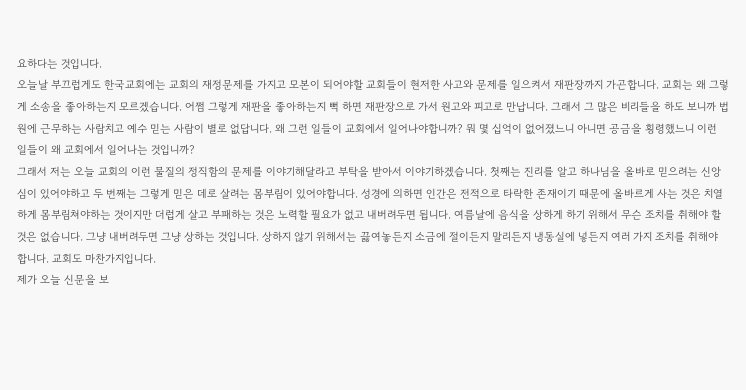요하다는 것입니다.
오늘날 부끄럽게도 한국교회에는 교회의 재정문제를 가지고 모본이 되어야할 교회들이 현저한 사고와 문제를 일으켜서 재판장까지 가곤합니다. 교회는 왜 그렇게 소송을 좋아하는지 모르겠습니다. 어쩜 그렇게 재판을 좋아하는지 뻑 하면 재판장으로 가서 원고와 피고로 만납니다. 그래서 그 많은 비리들을 하도 보니까 법원에 근무하는 사람치고 예수 믿는 사람이 별로 없답니다. 왜 그런 일들이 교회에서 일어나야합니까? 뭐 몇 십억이 없어졌느니 아니면 공금을 횡령했느니 이런 일들이 왜 교회에서 일어나는 것입니까?
그래서 저는 오늘 교회의 이런 물질의 정직함의 문제를 이야기해달라고 부탁을 받아서 이야기하겠습니다. 첫째는 진리를 알고 하나님을 올바로 믿으려는 신앙심이 있어야하고 두 번째는 그렇게 믿은 데로 살려는 몸부림이 있어야합니다. 성경에 의하면 인간은 전적으로 타락한 존재이기 때문에 올바르게 사는 것은 치열하게 몸부림쳐야하는 것이지만 더럽게 살고 부패하는 것은 노력할 필요가 없고 내버려두면 됩니다. 여름날에 음식을 상하게 하기 위해서 무슨 조치를 취해야 할 것은 없습니다. 그냥 내버려두면 그냥 상하는 것입니다. 상하지 않기 위해서는 끓여놓든지 소금에 절이든지 말리든지 냉동실에 넣든지 여러 가지 조치를 취해야 합니다. 교회도 마찬가지입니다.
제가 오늘 신문을 보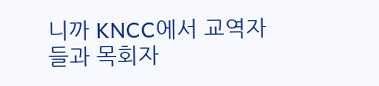니까 KNCC에서 교역자들과 목회자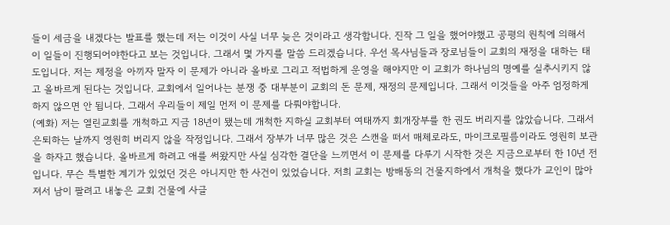들이 세금을 내겠다는 발표를 했는데 저는 이것이 사실 너무 늦은 것이라고 생각합니다. 진작 그 일을 했어야했고 공평의 원칙에 의해서 이 일들이 진행되어야한다고 보는 것입니다. 그래서 몇 가지를 말씀 드리겠습니다. 우선 목사님들과 장로님들이 교회의 재정을 대하는 태도입니다. 저는 제정을 아끼자 말자 이 문제가 아니라 올바로 그리고 적법하게 운영을 해야지만 이 교회가 하나님의 명예를 실추시키지 않고 올바르게 된다는 것입니다. 교회에서 일어나는 분쟁 중 대부분이 교회의 돈 문제, 재정의 문제입니다. 그래서 이것들을 아주 엄정하게 하지 않으면 안 됩니다. 그래서 우리들이 제일 먼저 이 문제를 다뤄야합니다.
(예화) 저는 열린교회를 개척하고 지금 18년이 됐는데 개척한 지하실 교회부터 여태까지 회개장부를 한 권도 버리지를 않았습니다. 그래서 은퇴하는 날까지 영원히 버리지 않을 작정입니다. 그래서 장부가 너무 많은 것은 스캔을 떠서 매체로라도, 마이크로필름이라도 영원히 보관을 하자고 했습니다. 올바르게 하려고 애를 써왔지만 사실 심각한 결단을 느끼면서 이 문제를 다루기 시작한 것은 지금으로부터 한 10년 전입니다. 무슨 특별한 계기가 있었던 것은 아니지만 한 사건이 있었습니다. 저희 교회는 방배동의 건물지하에서 개척을 했다가 교인이 많아져서 남이 팔려고 내놓은 교회 건물에 사글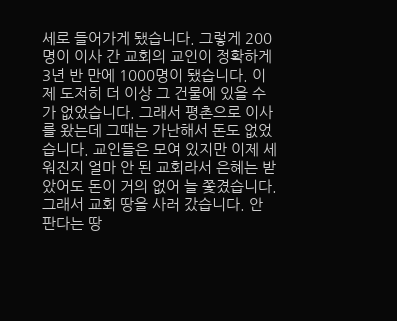세로 들어가게 됐습니다. 그렇게 200명이 이사 간 교회의 교인이 정확하게 3년 반 만에 1000명이 됐습니다. 이제 도저히 더 이상 그 건물에 있을 수가 없었습니다. 그래서 평촌으로 이사를 왔는데 그때는 가난해서 돈도 없었습니다. 교인들은 모여 있지만 이제 세워진지 얼마 안 된 교회라서 은혜는 받았어도 돈이 거의 없어 늘 쫓겼습니다. 그래서 교회 땅을 사러 갔습니다. 안 판다는 땅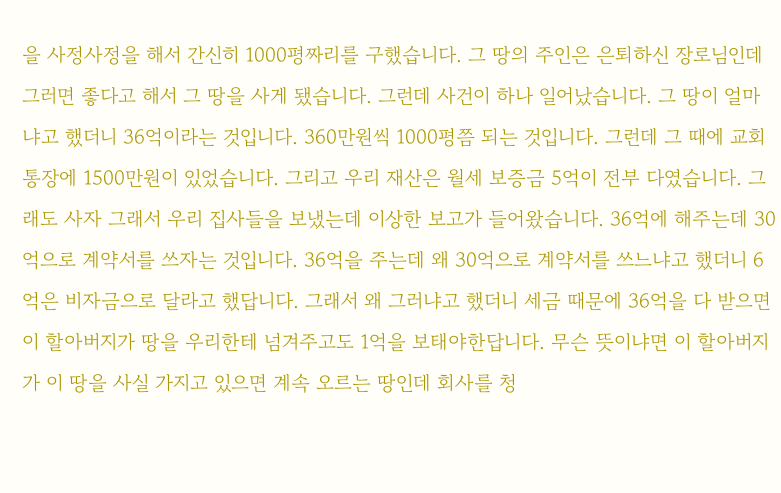을 사정사정을 해서 간신히 1000평짜리를 구했습니다. 그 땅의 주인은 은퇴하신 장로님인데 그러면 좋다고 해서 그 땅을 사게 됐습니다. 그런데 사건이 하나 일어났습니다. 그 땅이 얼마냐고 했더니 36억이라는 것입니다. 360만원씩 1000평쯤 되는 것입니다. 그런데 그 때에 교회 통장에 1500만원이 있었습니다. 그리고 우리 재산은 월세 보증금 5억이 전부 다였습니다. 그래도 사자 그래서 우리 집사들을 보냈는데 이상한 보고가 들어왔습니다. 36억에 해주는데 30억으로 계약서를 쓰자는 것입니다. 36억을 주는데 왜 30억으로 계약서를 쓰느냐고 했더니 6억은 비자금으로 달라고 했답니다. 그래서 왜 그러냐고 했더니 세금 때문에 36억을 다 받으면 이 할아버지가 땅을 우리한테 넘겨주고도 1억을 보태야한답니다. 무슨 뜻이냐면 이 할아버지가 이 땅을 사실 가지고 있으면 계속 오르는 땅인데 회사를 청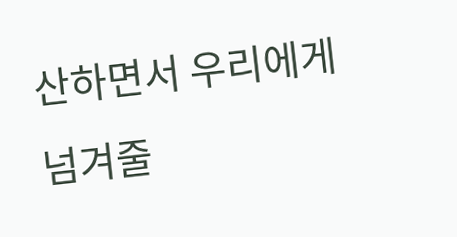산하면서 우리에게 넘겨줄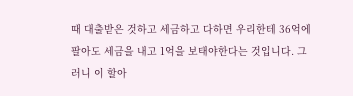때 대출받은 것하고 세금하고 다하면 우리한테 36억에 팔아도 세금을 내고 1억을 보태야한다는 것입니다. 그러니 이 할아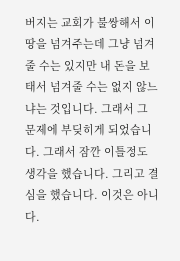버지는 교회가 불쌍해서 이 땅을 넘겨주는데 그냥 넘겨줄 수는 있지만 내 돈을 보태서 넘겨줄 수는 없지 않느냐는 것입니다. 그래서 그 문제에 부딪히게 되었습니다. 그래서 잠깐 이틀정도 생각을 했습니다. 그리고 결심을 했습니다. 이것은 아니다.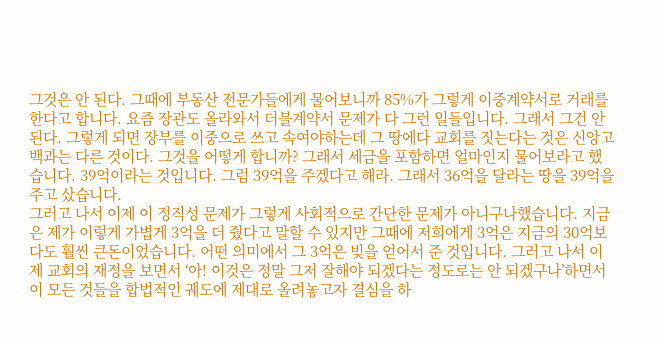그것은 안 된다. 그때에 부동산 전문가들에게 물어보니까 85%가 그렇게 이중계약서로 거래를 한다고 합니다. 요즘 장관도 올라와서 더블계약서 문제가 다 그런 일들입니다. 그래서 그건 안 된다. 그렇게 되면 장부를 이중으로 쓰고 속여야하는데 그 땅에다 교회를 짓는다는 것은 신앙고백과는 다른 것이다. 그것을 어떻게 합니까? 그래서 세금을 포함하면 얼마인지 물어보라고 했습니다. 39억이라는 것입니다. 그럼 39억을 주겠다고 해라. 그래서 36억을 달라는 땅을 39억을 주고 샀습니다.
그러고 나서 이제 이 정직성 문제가 그렇게 사회적으로 간단한 문제가 아니구나했습니다. 지금은 제가 이렇게 가볍게 3억을 더 줬다고 말할 수 있지만 그때에 저희에게 3억은 지금의 30억보다도 훨씬 큰돈이었습니다. 어떤 의미에서 그 3억은 빚을 얻어서 준 것입니다. 그러고 나서 이제 교회의 재정을 보면서 ‘아! 이것은 정말 그저 잘해야 되겠다는 정도로는 안 되겠구나’하면서 이 모든 것들을 합법적인 궤도에 제대로 올려놓고자 결심을 하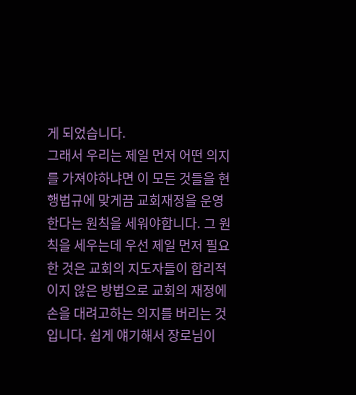게 되었습니다.
그래서 우리는 제일 먼저 어떤 의지를 가져야하냐면 이 모든 것들을 현행법규에 맞게끔 교회재정을 운영한다는 원칙을 세워야합니다. 그 원칙을 세우는데 우선 제일 먼저 필요한 것은 교회의 지도자들이 합리적이지 않은 방법으로 교회의 재정에 손을 대려고하는 의지를 버리는 것입니다. 쉽게 얘기해서 장로님이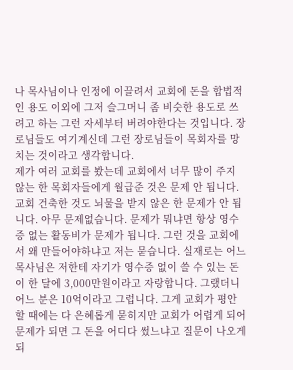나 목사님이나 인정에 이끌려서 교회에 돈을 합법적인 용도 이외에 그저 슬그머니 좀 비슷한 용도로 쓰려고 하는 그런 자세부터 버려야한다는 것입니다. 장로님들도 여기계신데 그런 장로님들이 목회자를 망치는 것이라고 생각합니다.
제가 여러 교회를 봤는데 교회에서 너무 많이 주지 않는 한 목회자들에게 월급준 것은 문제 안 됩니다. 교회 건축한 것도 뇌물을 받지 않은 한 문제가 안 됩니다. 아무 문제없습니다. 문제가 뭐냐면 항상 영수증 없는 활동비가 문제가 됩니다. 그런 것을 교회에서 왜 만들어야하냐고 저는 묻습니다. 실재로는 어느 목사님은 저한테 자기가 영수증 없이 쓸 수 있는 돈이 한 달에 3,000만원이라고 자랑합니다. 그랬더니 어느 분은 10억이라고 그럽니다. 그게 교회가 평안할 때에는 다 은혜롭게 묻히지만 교회가 어렵게 되어 문제가 되면 그 돈을 어디다 썼느냐고 질문이 나오게 되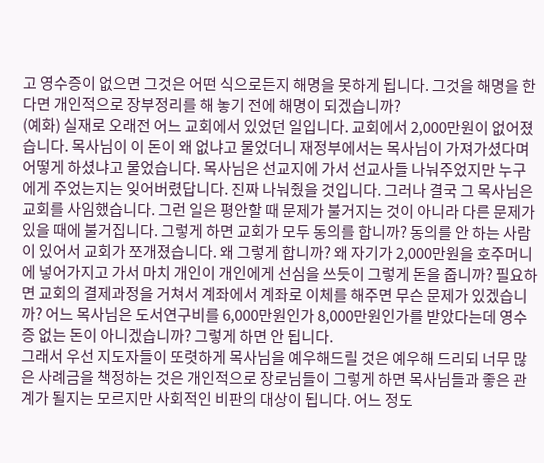고 영수증이 없으면 그것은 어떤 식으로든지 해명을 못하게 됩니다. 그것을 해명을 한다면 개인적으로 장부정리를 해 놓기 전에 해명이 되겠습니까?
(예화) 실재로 오래전 어느 교회에서 있었던 일입니다. 교회에서 2,000만원이 없어졌습니다. 목사님이 이 돈이 왜 없냐고 물었더니 재정부에서는 목사님이 가져가셨다며 어떻게 하셨냐고 물었습니다. 목사님은 선교지에 가서 선교사들 나눠주었지만 누구에게 주었는지는 잊어버렸답니다. 진짜 나눠줬을 것입니다. 그러나 결국 그 목사님은 교회를 사임했습니다. 그런 일은 평안할 때 문제가 불거지는 것이 아니라 다른 문제가 있을 때에 불거집니다. 그렇게 하면 교회가 모두 동의를 합니까? 동의를 안 하는 사람이 있어서 교회가 쪼개졌습니다. 왜 그렇게 합니까? 왜 자기가 2,000만원을 호주머니에 넣어가지고 가서 마치 개인이 개인에게 선심을 쓰듯이 그렇게 돈을 줍니까? 필요하면 교회의 결제과정을 거쳐서 계좌에서 계좌로 이체를 해주면 무슨 문제가 있겠습니까? 어느 목사님은 도서연구비를 6,000만원인가 8,000만원인가를 받았다는데 영수증 없는 돈이 아니겠습니까? 그렇게 하면 안 됩니다.
그래서 우선 지도자들이 또렷하게 목사님을 예우해드릴 것은 예우해 드리되 너무 많은 사례금을 책정하는 것은 개인적으로 장로님들이 그렇게 하면 목사님들과 좋은 관계가 될지는 모르지만 사회적인 비판의 대상이 됩니다. 어느 정도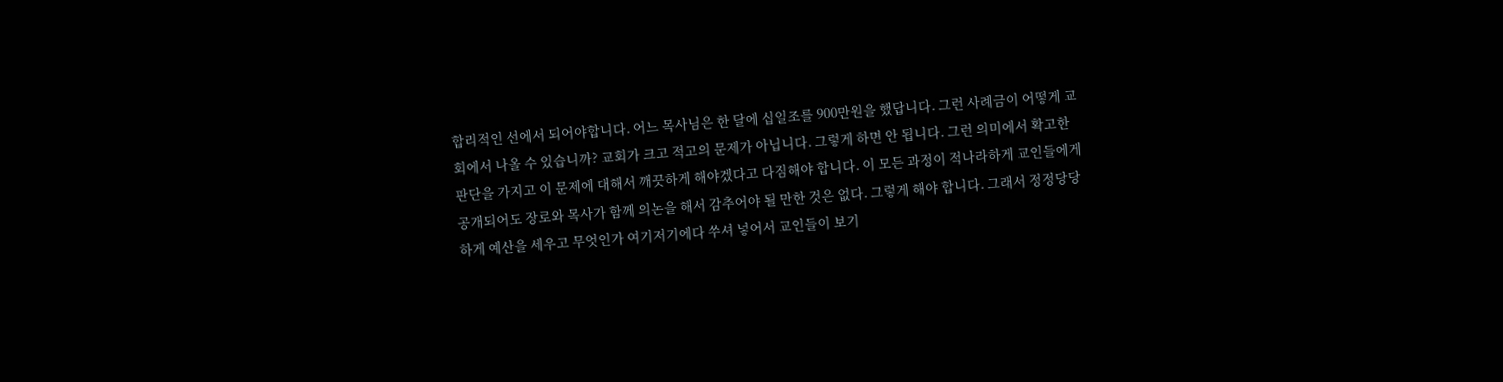합리적인 선에서 되어야합니다. 어느 목사님은 한 달에 십일조를 900만원을 했답니다. 그런 사례금이 어떻게 교회에서 나올 수 있습니까? 교회가 크고 적고의 문제가 아닙니다. 그렇게 하면 안 됩니다. 그런 의미에서 확고한 판단을 가지고 이 문제에 대해서 깨끗하게 해야겠다고 다짐해야 합니다. 이 모든 과정이 적나라하게 교인들에게 공개되어도 장로와 목사가 함께 의논을 해서 감추어야 될 만한 것은 없다. 그렇게 해야 합니다. 그래서 정정당당하게 예산을 세우고 무엇인가 여기저기에다 쑤셔 넣어서 교인들이 보기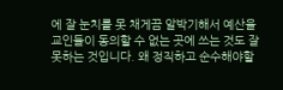에 잘 눈치를 못 채게끔 알박기해서 예산을 교인들이 동의할 수 없는 곳에 쓰는 것도 잘못하는 것입니다. 왜 정직하고 순수해야할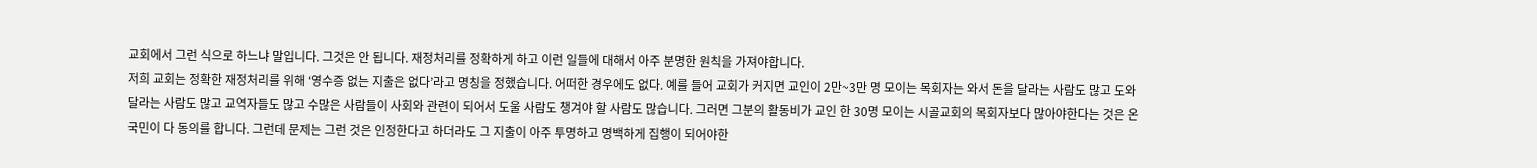교회에서 그런 식으로 하느냐 말입니다. 그것은 안 됩니다. 재정처리를 정확하게 하고 이런 일들에 대해서 아주 분명한 원칙을 가져야합니다.
저희 교회는 정확한 재정처리를 위해 ‘영수증 없는 지출은 없다’라고 명칭을 정했습니다. 어떠한 경우에도 없다. 예를 들어 교회가 커지면 교인이 2만~3만 명 모이는 목회자는 와서 돈을 달라는 사람도 많고 도와달라는 사람도 많고 교역자들도 많고 수많은 사람들이 사회와 관련이 되어서 도울 사람도 챙겨야 할 사람도 많습니다. 그러면 그분의 활동비가 교인 한 30명 모이는 시골교회의 목회자보다 많아야한다는 것은 온 국민이 다 동의를 합니다. 그런데 문제는 그런 것은 인정한다고 하더라도 그 지출이 아주 투명하고 명백하게 집행이 되어야한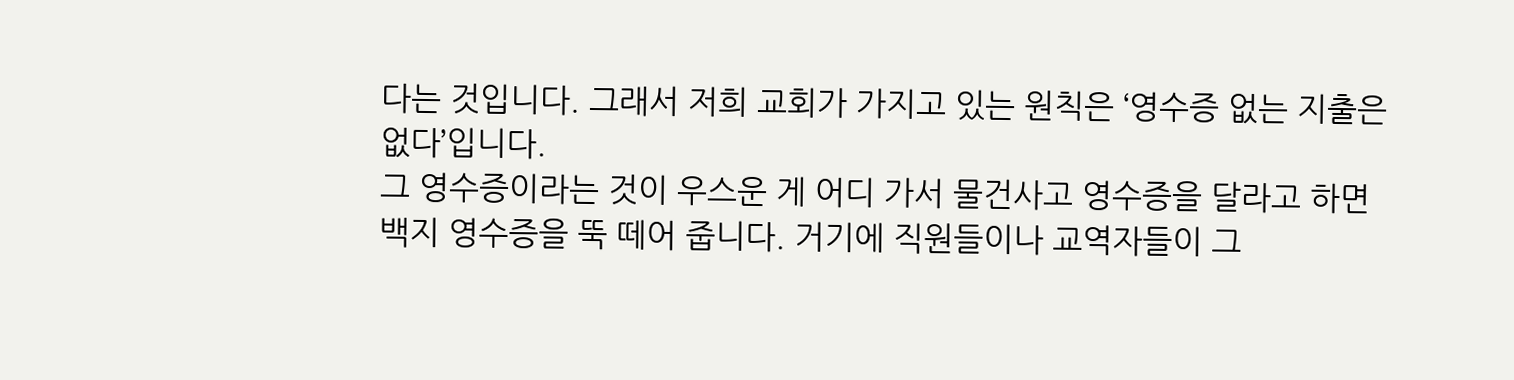다는 것입니다. 그래서 저희 교회가 가지고 있는 원칙은 ‘영수증 없는 지출은 없다’입니다.
그 영수증이라는 것이 우스운 게 어디 가서 물건사고 영수증을 달라고 하면 백지 영수증을 뚝 떼어 줍니다. 거기에 직원들이나 교역자들이 그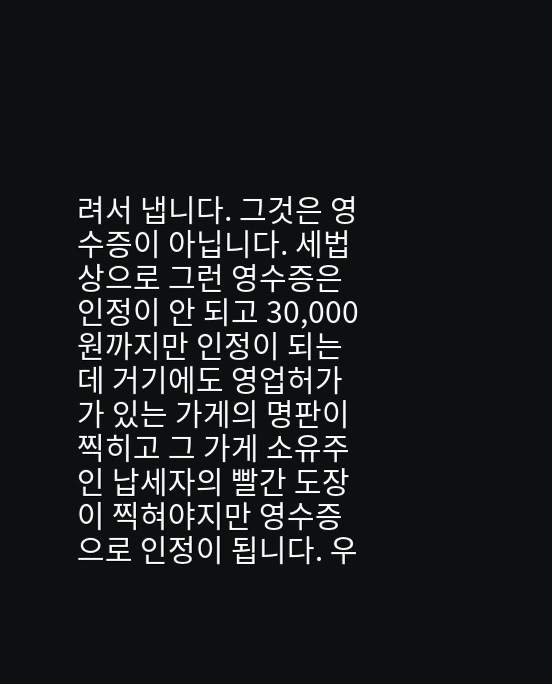려서 냅니다. 그것은 영수증이 아닙니다. 세법상으로 그런 영수증은 인정이 안 되고 30,000원까지만 인정이 되는데 거기에도 영업허가가 있는 가게의 명판이 찍히고 그 가게 소유주인 납세자의 빨간 도장이 찍혀야지만 영수증으로 인정이 됩니다. 우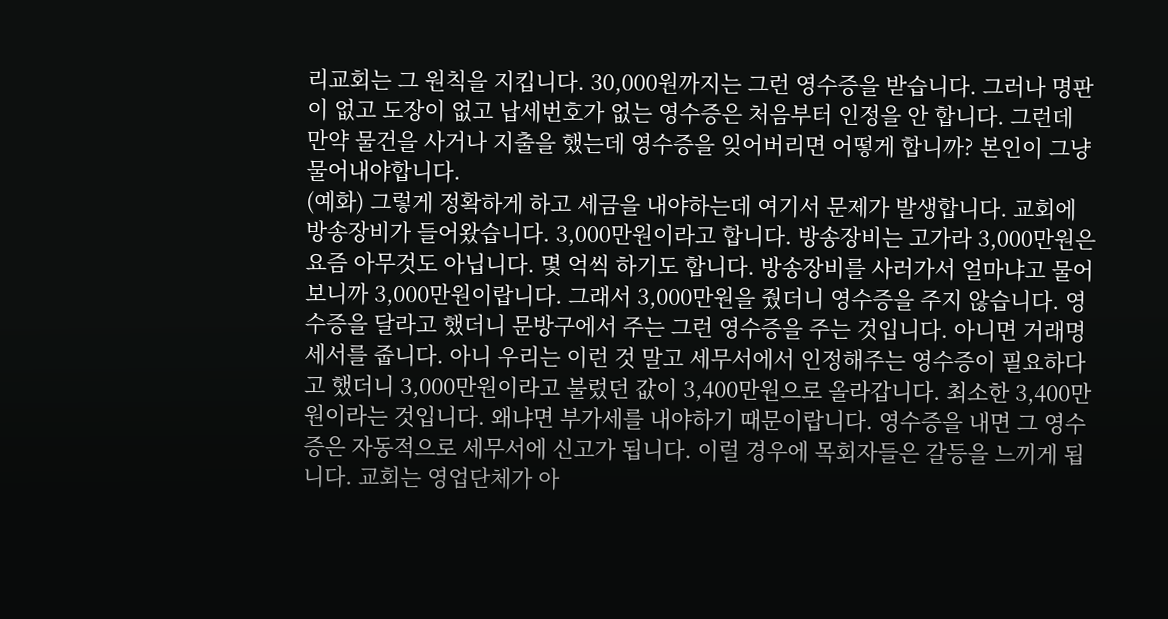리교회는 그 원칙을 지킵니다. 30,000원까지는 그런 영수증을 받습니다. 그러나 명판이 없고 도장이 없고 납세번호가 없는 영수증은 처음부터 인정을 안 합니다. 그런데 만약 물건을 사거나 지출을 했는데 영수증을 잊어버리면 어떻게 합니까? 본인이 그냥 물어내야합니다.
(예화) 그렇게 정확하게 하고 세금을 내야하는데 여기서 문제가 발생합니다. 교회에 방송장비가 들어왔습니다. 3,000만원이라고 합니다. 방송장비는 고가라 3,000만원은 요즘 아무것도 아닙니다. 몇 억씩 하기도 합니다. 방송장비를 사러가서 얼마냐고 물어보니까 3,000만원이랍니다. 그래서 3,000만원을 줬더니 영수증을 주지 않습니다. 영수증을 달라고 했더니 문방구에서 주는 그런 영수증을 주는 것입니다. 아니면 거래명세서를 줍니다. 아니 우리는 이런 것 말고 세무서에서 인정해주는 영수증이 필요하다고 했더니 3,000만원이라고 불렀던 값이 3,400만원으로 올라갑니다. 최소한 3,400만원이라는 것입니다. 왜냐면 부가세를 내야하기 때문이랍니다. 영수증을 내면 그 영수증은 자동적으로 세무서에 신고가 됩니다. 이럴 경우에 목회자들은 갈등을 느끼게 됩니다. 교회는 영업단체가 아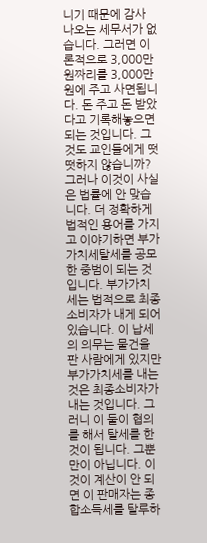니기 때문에 감사 나오는 세무서가 없습니다. 그러면 이론적으로 3,000만 원짜리를 3,000만원에 주고 사면됩니다. 돈 주고 돈 받았다고 기록해놓으면 되는 것입니다. 그것도 교인들에게 떳떳하지 않습니까? 그러나 이것이 사실은 법률에 안 맞습니다. 더 정확하게 법적인 용어를 가지고 이야기하면 부가가치세탈세를 공모한 중범이 되는 것입니다. 부가가치세는 법적으로 최종 소비자가 내게 되어있습니다. 이 납세의 의무는 물건을 판 사람에게 있지만 부가가치세를 내는 것은 최종소비자가 내는 것입니다. 그러니 이 둘이 협의를 해서 탈세를 한 것이 됩니다. 그뿐만이 아닙니다. 이것이 계산이 안 되면 이 판매자는 종합소득세를 탈루하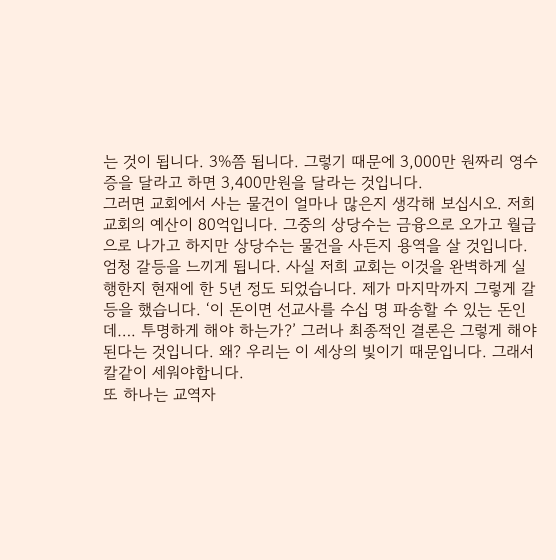는 것이 됩니다. 3%쯤 됩니다. 그렇기 때문에 3,000만 원짜리 영수증을 달라고 하면 3,400만원을 달라는 것입니다.
그러면 교회에서 사는 물건이 얼마나 많은지 생각해 보십시오. 저희 교회의 예산이 80억입니다. 그중의 상당수는 금융으로 오가고 월급으로 나가고 하지만 상당수는 물건을 사든지 용역을 살 것입니다. 엄청 갈등을 느끼게 됩니다. 사실 저희 교회는 이것을 완벽하게 실행한지 현재에 한 5년 정도 되었습니다. 제가 마지막까지 그렇게 갈등을 했습니다. ‘이 돈이면 선교사를 수십 명 파송할 수 있는 돈인데…. 투명하게 해야 하는가?’ 그러나 최종적인 결론은 그렇게 해야 된다는 것입니다. 왜? 우리는 이 세상의 빛이기 때문입니다. 그래서 칼같이 세워야합니다.
또 하나는 교역자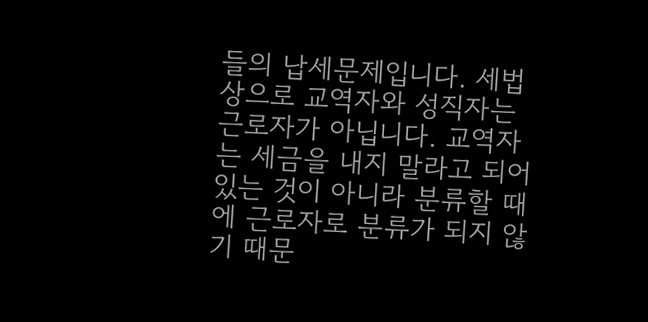들의 납세문제입니다. 세법상으로 교역자와 성직자는 근로자가 아닙니다. 교역자는 세금을 내지 말라고 되어있는 것이 아니라 분류할 때에 근로자로 분류가 되지 않기 때문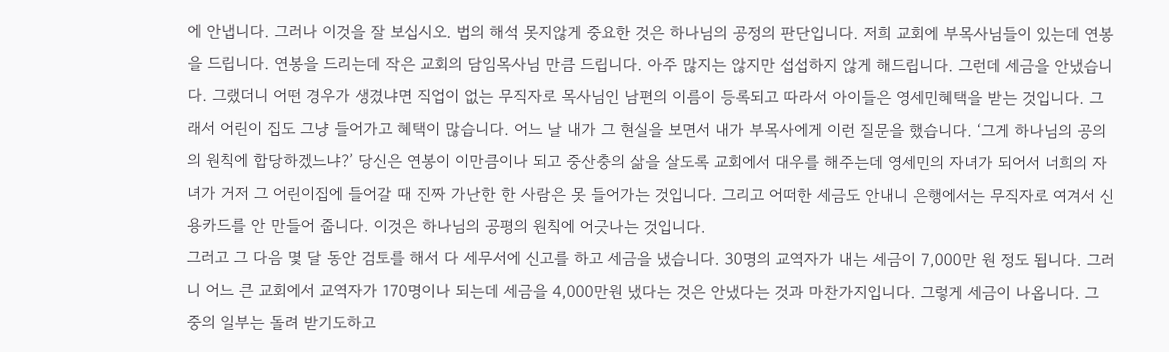에 안냅니다. 그러나 이것을 잘 보십시오. 법의 해석 못지않게 중요한 것은 하나님의 공정의 판단입니다. 저희 교회에 부목사님들이 있는데 연봉을 드립니다. 연봉을 드리는데 작은 교회의 담임목사님 만큼 드립니다. 아주 많지는 않지만 섭섭하지 않게 해드립니다. 그런데 세금을 안냈습니다. 그랬더니 어떤 경우가 생겼냐면 직업이 없는 무직자로 목사님인 남편의 이름이 등록되고 따라서 아이들은 영세민혜택을 받는 것입니다. 그래서 어린이 집도 그냥 들어가고 혜택이 많습니다. 어느 날 내가 그 현실을 보면서 내가 부목사에게 이런 질문을 했습니다. ‘그게 하나님의 공의의 원칙에 합당하겠느냐?’ 당신은 연봉이 이만큼이나 되고 중산충의 삶을 살도록 교회에서 대우를 해주는데 영세민의 자녀가 되어서 너희의 자녀가 거저 그 어린이집에 들어갈 때 진짜 가난한 한 사람은 못 들어가는 것입니다. 그리고 어떠한 세금도 안내니 은행에서는 무직자로 여겨서 신용카드를 안 만들어 줍니다. 이것은 하나님의 공평의 원칙에 어긋나는 것입니다.
그러고 그 다음 몇 달 동안 검토를 해서 다 세무서에 신고를 하고 세금을 냈습니다. 30명의 교역자가 내는 세금이 7,000만 원 정도 됩니다. 그러니 어느 큰 교회에서 교역자가 170명이나 되는데 세금을 4,000만원 냈다는 것은 안냈다는 것과 마찬가지입니다. 그렇게 세금이 나옵니다. 그 중의 일부는 돌려 받기도하고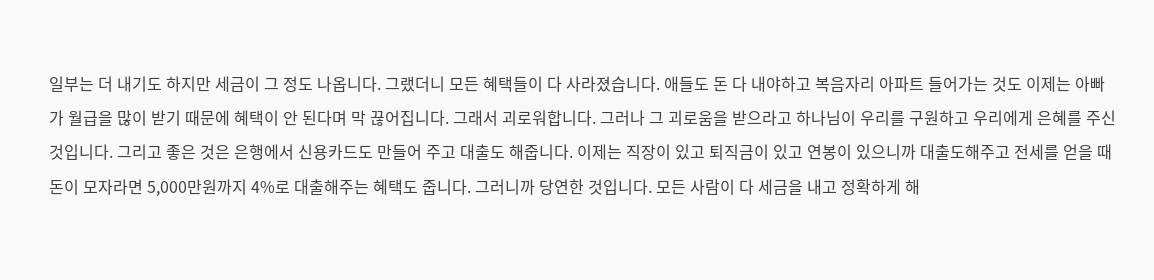일부는 더 내기도 하지만 세금이 그 정도 나옵니다. 그랬더니 모든 혜택들이 다 사라졌습니다. 애들도 돈 다 내야하고 복음자리 아파트 들어가는 것도 이제는 아빠가 월급을 많이 받기 때문에 혜택이 안 된다며 막 끊어집니다. 그래서 괴로워합니다. 그러나 그 괴로움을 받으라고 하나님이 우리를 구원하고 우리에게 은혜를 주신 것입니다. 그리고 좋은 것은 은행에서 신용카드도 만들어 주고 대출도 해줍니다. 이제는 직장이 있고 퇴직금이 있고 연봉이 있으니까 대출도해주고 전세를 얻을 때 돈이 모자라면 5,000만원까지 4%로 대출해주는 혜택도 줍니다. 그러니까 당연한 것입니다. 모든 사람이 다 세금을 내고 정확하게 해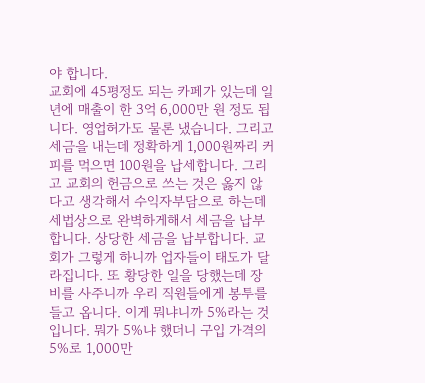야 합니다.
교회에 45평정도 되는 카페가 있는데 일 년에 매출이 한 3억 6,000만 원 정도 됩니다. 영업허가도 물론 냈습니다. 그리고 세금을 내는데 정확하게 1,000원짜리 커피를 먹으면 100원을 납세합니다. 그리고 교회의 헌금으로 쓰는 것은 옳지 않다고 생각해서 수익자부담으로 하는데 세법상으로 완벽하게해서 세금을 납부합니다. 상당한 세금을 납부합니다. 교회가 그렇게 하니까 업자들이 태도가 달라집니다. 또 황당한 일을 당했는데 장비를 사주니까 우리 직원들에게 봉투를 들고 옵니다. 이게 뭐냐니까 5%라는 것입니다. 뭐가 5%냐 했더니 구입 가격의 5%로 1,000만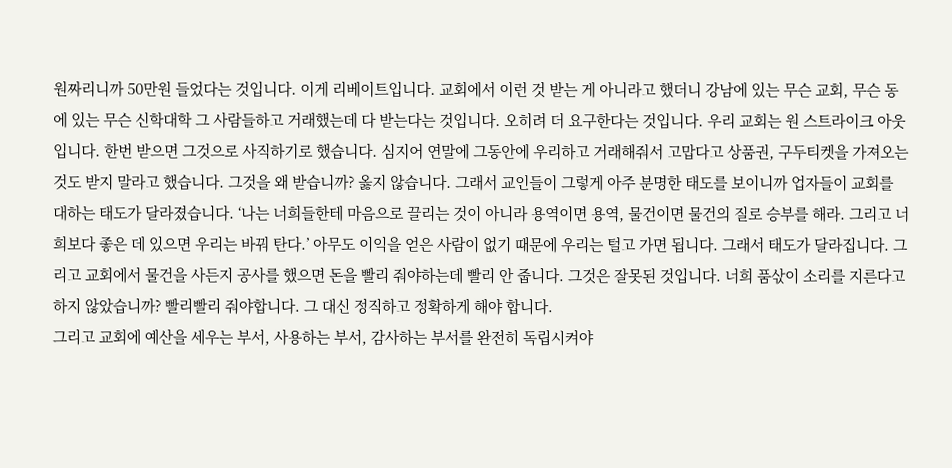원짜리니까 50만원 들었다는 것입니다. 이게 리베이트입니다. 교회에서 이런 것 받는 게 아니라고 했더니 강남에 있는 무슨 교회, 무슨 동에 있는 무슨 신학대학 그 사람들하고 거래했는데 다 받는다는 것입니다. 오히려 더 요구한다는 것입니다. 우리 교회는 원 스트라이크 아웃입니다. 한번 받으면 그것으로 사직하기로 했습니다. 심지어 연말에 그동안에 우리하고 거래해줘서 고맙다고 상품권, 구두티켓을 가져오는 것도 받지 말라고 했습니다. 그것을 왜 받습니까? 옳지 않습니다. 그래서 교인들이 그렇게 아주 분명한 태도를 보이니까 업자들이 교회를 대하는 태도가 달라졌습니다. ‘나는 너희들한테 마음으로 끌리는 것이 아니라 용역이면 용역, 물건이면 물건의 질로 승부를 해라. 그리고 너희보다 좋은 데 있으면 우리는 바꿔 탄다.’ 아무도 이익을 얻은 사람이 없기 때문에 우리는 털고 가면 됩니다. 그래서 태도가 달라집니다. 그리고 교회에서 물건을 사든지 공사를 했으면 돈을 빨리 줘야하는데 빨리 안 줍니다. 그것은 잘못된 것입니다. 너희 품삯이 소리를 지른다고 하지 않았습니까? 빨리빨리 줘야합니다. 그 대신 정직하고 정확하게 해야 합니다.
그리고 교회에 예산을 세우는 부서, 사용하는 부서, 감사하는 부서를 완전히 독립시켜야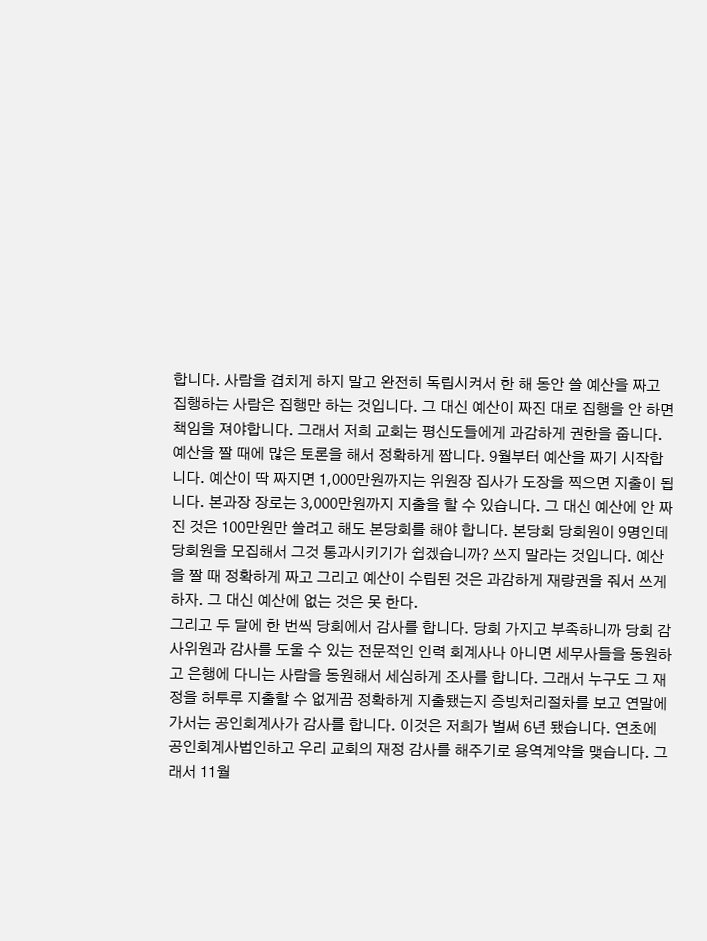합니다. 사람을 겹치게 하지 말고 완전히 독립시켜서 한 해 동안 쓸 예산을 짜고 집행하는 사람은 집행만 하는 것입니다. 그 대신 예산이 짜진 대로 집행을 안 하면 책임을 져야합니다. 그래서 저희 교회는 평신도들에게 과감하게 권한을 줍니다. 예산을 짤 때에 많은 토론을 해서 정확하게 짭니다. 9월부터 예산을 짜기 시작합니다. 예산이 딱 짜지면 1,000만원까지는 위원장 집사가 도장을 찍으면 지출이 됩니다. 본과장 장로는 3,000만원까지 지출을 할 수 있습니다. 그 대신 예산에 안 짜진 것은 100만원만 쓸려고 해도 본당회를 해야 합니다. 본당회 당회원이 9명인데 당회원을 모집해서 그것 통과시키기가 쉽겠습니까? 쓰지 말라는 것입니다. 예산을 짤 때 정확하게 짜고 그리고 예산이 수립된 것은 과감하게 재량권을 줘서 쓰게 하자. 그 대신 예산에 없는 것은 못 한다.
그리고 두 달에 한 번씩 당회에서 감사를 합니다. 당회 가지고 부족하니까 당회 감사위원과 감사를 도울 수 있는 전문적인 인력 회계사나 아니면 세무사들을 동원하고 은행에 다니는 사람을 동원해서 세심하게 조사를 합니다. 그래서 누구도 그 재정을 허투루 지출할 수 없게끔 정확하게 지출됐는지 증빙처리절차를 보고 연말에 가서는 공인회계사가 감사를 합니다. 이것은 저희가 벌써 6년 됐습니다. 연초에 공인회계사법인하고 우리 교회의 재정 감사를 해주기로 용역계약을 맺습니다. 그래서 11월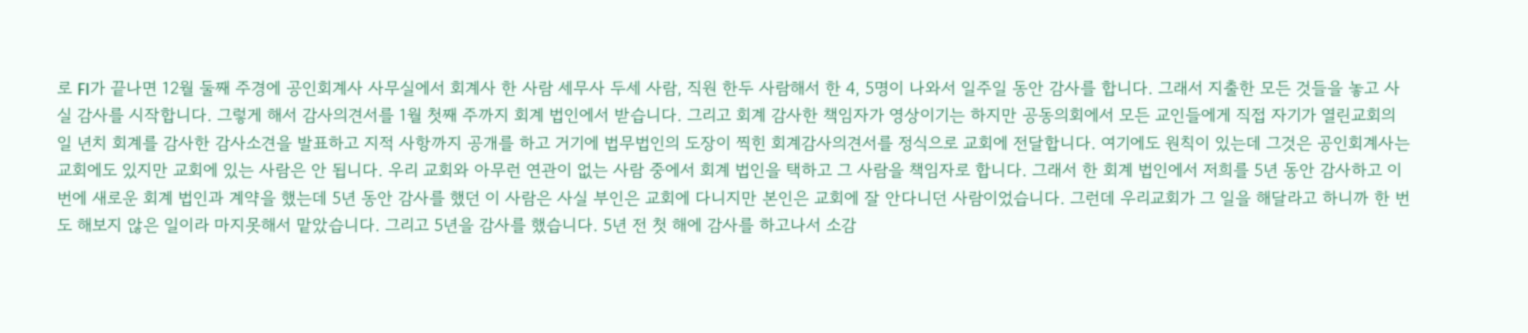로 FI가 끝나면 12월 둘째 주경에 공인회계사 사무실에서 회계사 한 사람 세무사 두세 사람, 직원 한두 사람해서 한 4, 5명이 나와서 일주일 동안 감사를 합니다. 그래서 지출한 모든 것들을 놓고 사실 감사를 시작합니다. 그렇게 해서 감사의견서를 1월 첫째 주까지 회계 법인에서 받습니다. 그리고 회계 감사한 책임자가 영상이기는 하지만 공동의회에서 모든 교인들에게 직접 자기가 열린교회의 일 년치 회계를 감사한 감사소견을 발표하고 지적 사항까지 공개를 하고 거기에 법무법인의 도장이 찍힌 회계감사의견서를 정식으로 교회에 전달합니다. 여기에도 원칙이 있는데 그것은 공인회계사는 교회에도 있지만 교회에 있는 사람은 안 됩니다. 우리 교회와 아무런 연관이 없는 사람 중에서 회계 법인을 택하고 그 사람을 책임자로 합니다. 그래서 한 회계 법인에서 저희를 5년 동안 감사하고 이번에 새로운 회계 법인과 계약을 했는데 5년 동안 감사를 했던 이 사람은 사실 부인은 교회에 다니지만 본인은 교회에 잘 안다니던 사람이었습니다. 그런데 우리교회가 그 일을 해달라고 하니까 한 번도 해보지 않은 일이라 마지못해서 맡았습니다. 그리고 5년을 감사를 했습니다. 5년 전 첫 해에 감사를 하고나서 소감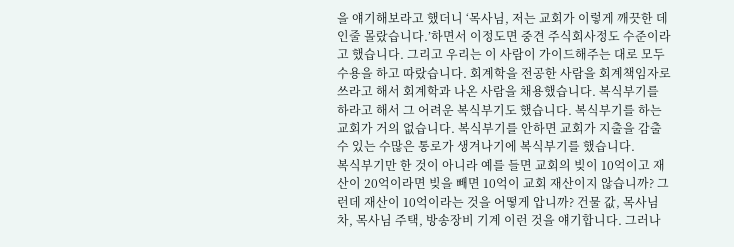을 얘기해보라고 했더니 ‘목사님, 저는 교회가 이렇게 깨끗한 데 인줄 몰랐습니다.’하면서 이정도면 중견 주식회사정도 수준이라고 했습니다. 그리고 우리는 이 사람이 가이드해주는 대로 모두 수용을 하고 따랐습니다. 회계학을 전공한 사람을 회계책임자로 쓰라고 해서 회계학과 나온 사람을 채용했습니다. 복식부기를 하라고 해서 그 어려운 복식부기도 했습니다. 복식부기를 하는 교회가 거의 없습니다. 복식부기를 안하면 교회가 지출을 감출 수 있는 수많은 통로가 생겨나기에 복식부기를 했습니다.
복식부기만 한 것이 아니라 예를 들면 교회의 빚이 10억이고 재산이 20억이라면 빚을 빼면 10억이 교회 재산이지 않습니까? 그런데 재산이 10억이라는 것을 어떻게 압니까? 건물 값, 목사님 차, 목사님 주택, 방송장비 기계 이런 것을 얘기합니다. 그러나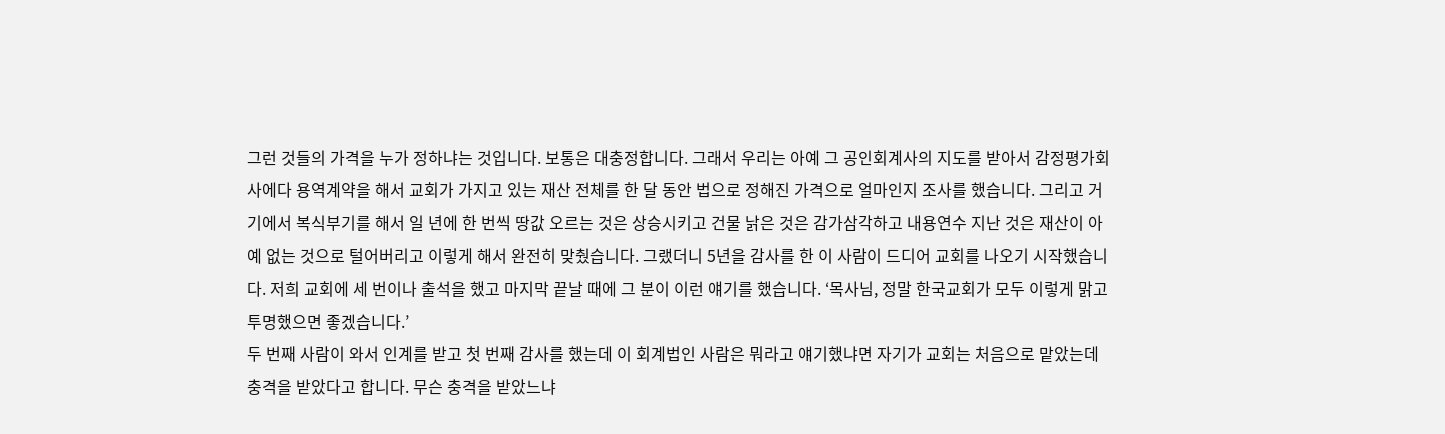그런 것들의 가격을 누가 정하냐는 것입니다. 보통은 대충정합니다. 그래서 우리는 아예 그 공인회계사의 지도를 받아서 감정평가회사에다 용역계약을 해서 교회가 가지고 있는 재산 전체를 한 달 동안 법으로 정해진 가격으로 얼마인지 조사를 했습니다. 그리고 거기에서 복식부기를 해서 일 년에 한 번씩 땅값 오르는 것은 상승시키고 건물 낡은 것은 감가삼각하고 내용연수 지난 것은 재산이 아예 없는 것으로 털어버리고 이렇게 해서 완전히 맞췄습니다. 그랬더니 5년을 감사를 한 이 사람이 드디어 교회를 나오기 시작했습니다. 저희 교회에 세 번이나 출석을 했고 마지막 끝날 때에 그 분이 이런 얘기를 했습니다. ‘목사님, 정말 한국교회가 모두 이렇게 맑고 투명했으면 좋겠습니다.’
두 번째 사람이 와서 인계를 받고 첫 번째 감사를 했는데 이 회계법인 사람은 뭐라고 얘기했냐면 자기가 교회는 처음으로 맡았는데 충격을 받았다고 합니다. 무슨 충격을 받았느냐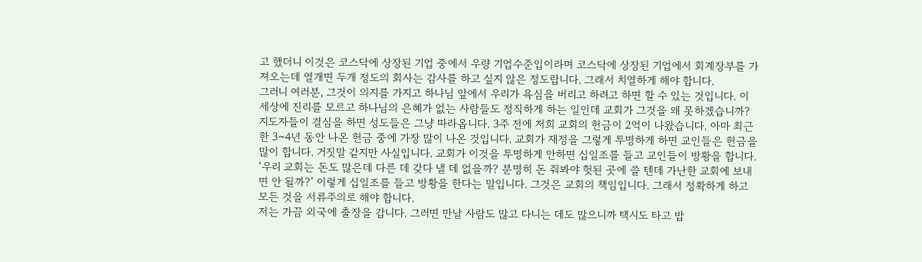고 했더니 이것은 코스닥에 상장된 기업 중에서 우량 기업수준입이라며 코스닥에 상장된 기업에서 회계장부를 가져오는데 열개면 두개 정도의 회사는 감사를 하고 싶지 않은 정도랍니다. 그래서 치열하게 해야 합니다.
그러니 여러분, 그것이 의지를 가지고 하나님 앞에서 우리가 욕심을 버리고 하려고 하면 할 수 있는 것입니다. 이 세상에 진리를 모르고 하나님의 은혜가 없는 사람들도 정직하게 하는 일인데 교회가 그것을 왜 못하겠습니까? 지도자들이 결심을 하면 성도들은 그냥 따라옵니다. 3주 전에 저희 교회의 헌금이 2억이 나왔습니다. 아마 최근 한 3~4년 동안 나온 헌금 중에 가장 많이 나온 것입니다. 교회가 재정을 그렇게 투명하게 하면 교인들은 헌금을 많이 합니다. 거짓말 같지만 사실입니다. 교회가 이것을 투명하게 안하면 십일조를 들고 교인들이 방황을 합니다. ‘우리 교회는 돈도 많은데 다른 데 갖다 낼 데 없을까? 분명히 돈 줘봐야 헛된 곳에 쓸 텐데 가난한 교회에 보내면 안 될까?’ 이렇게 십일조를 들고 방황을 한다는 말입니다. 그것은 교회의 책임입니다. 그래서 정확하게 하고 모든 것을 서류주의로 해야 합니다.
저는 가끔 외국에 출장을 갑니다. 그러면 만날 사람도 많고 다니는 데도 많으니까 택시도 타고 밥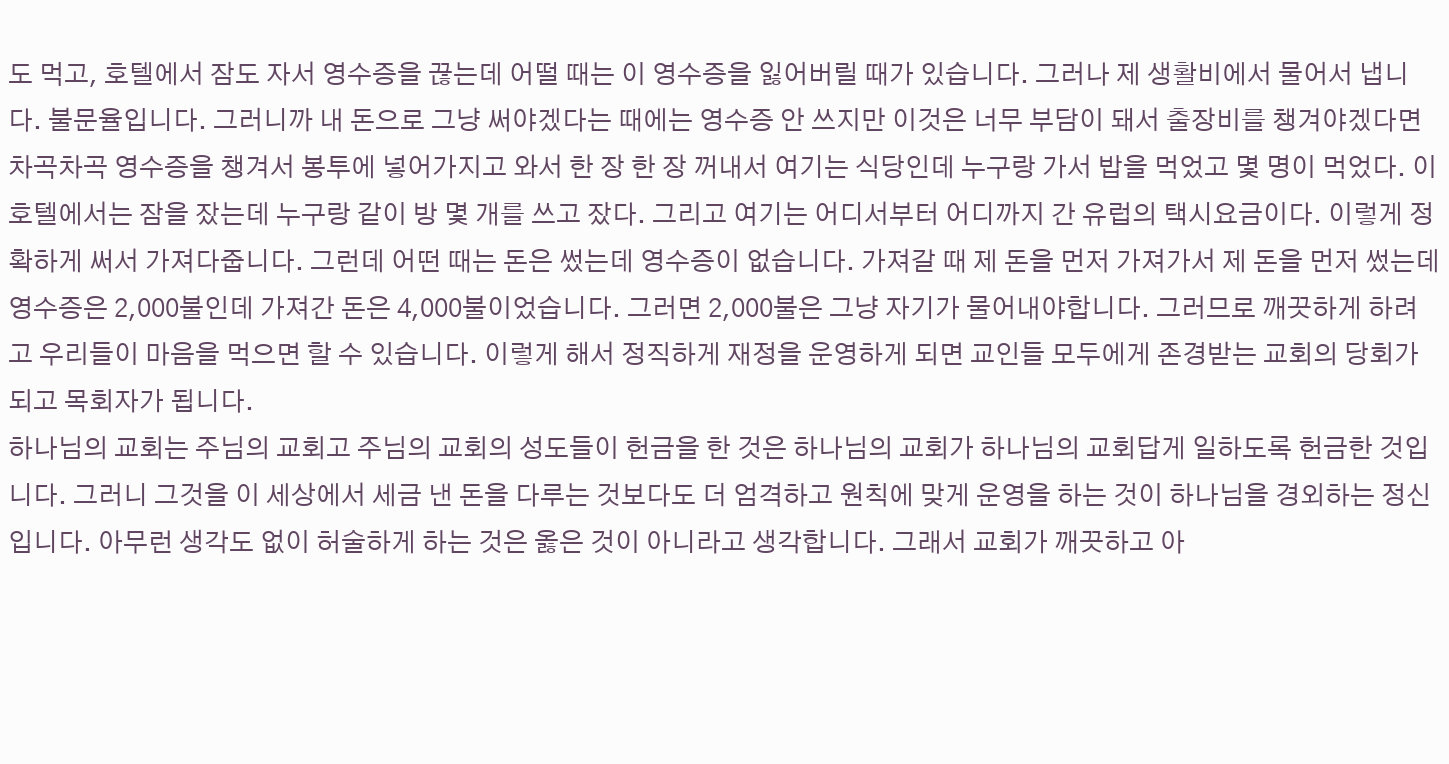도 먹고, 호텔에서 잠도 자서 영수증을 끊는데 어떨 때는 이 영수증을 잃어버릴 때가 있습니다. 그러나 제 생활비에서 물어서 냅니다. 불문율입니다. 그러니까 내 돈으로 그냥 써야겠다는 때에는 영수증 안 쓰지만 이것은 너무 부담이 돼서 출장비를 챙겨야겠다면 차곡차곡 영수증을 챙겨서 봉투에 넣어가지고 와서 한 장 한 장 꺼내서 여기는 식당인데 누구랑 가서 밥을 먹었고 몇 명이 먹었다. 이 호텔에서는 잠을 잤는데 누구랑 같이 방 몇 개를 쓰고 잤다. 그리고 여기는 어디서부터 어디까지 간 유럽의 택시요금이다. 이렇게 정확하게 써서 가져다줍니다. 그런데 어떤 때는 돈은 썼는데 영수증이 없습니다. 가져갈 때 제 돈을 먼저 가져가서 제 돈을 먼저 썼는데 영수증은 2,000불인데 가져간 돈은 4,000불이었습니다. 그러면 2,000불은 그냥 자기가 물어내야합니다. 그러므로 깨끗하게 하려고 우리들이 마음을 먹으면 할 수 있습니다. 이렇게 해서 정직하게 재정을 운영하게 되면 교인들 모두에게 존경받는 교회의 당회가 되고 목회자가 됩니다.
하나님의 교회는 주님의 교회고 주님의 교회의 성도들이 헌금을 한 것은 하나님의 교회가 하나님의 교회답게 일하도록 헌금한 것입니다. 그러니 그것을 이 세상에서 세금 낸 돈을 다루는 것보다도 더 엄격하고 원칙에 맞게 운영을 하는 것이 하나님을 경외하는 정신입니다. 아무런 생각도 없이 허술하게 하는 것은 옳은 것이 아니라고 생각합니다. 그래서 교회가 깨끗하고 아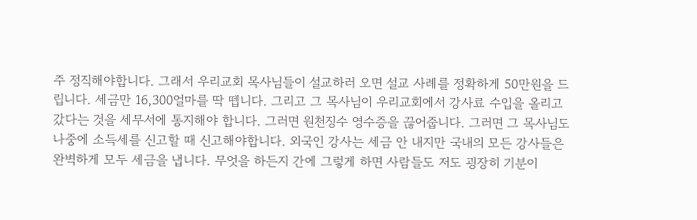주 정직해야합니다. 그래서 우리교회 목사님들이 설교하러 오면 설교 사례를 정확하게 50만원을 드립니다. 세금만 16,300얼마를 딱 뗍니다. 그리고 그 목사님이 우리교회에서 강사료 수입을 올리고 갔다는 것을 세무서에 통지해야 합니다. 그러면 원천징수 영수증을 끊어줍니다. 그러면 그 목사님도 나중에 소득세를 신고할 때 신고해야합니다. 외국인 강사는 세금 안 내지만 국내의 모든 강사들은 완벽하게 모두 세금을 냅니다. 무엇을 하든지 간에 그렇게 하면 사람들도 저도 굉장히 기분이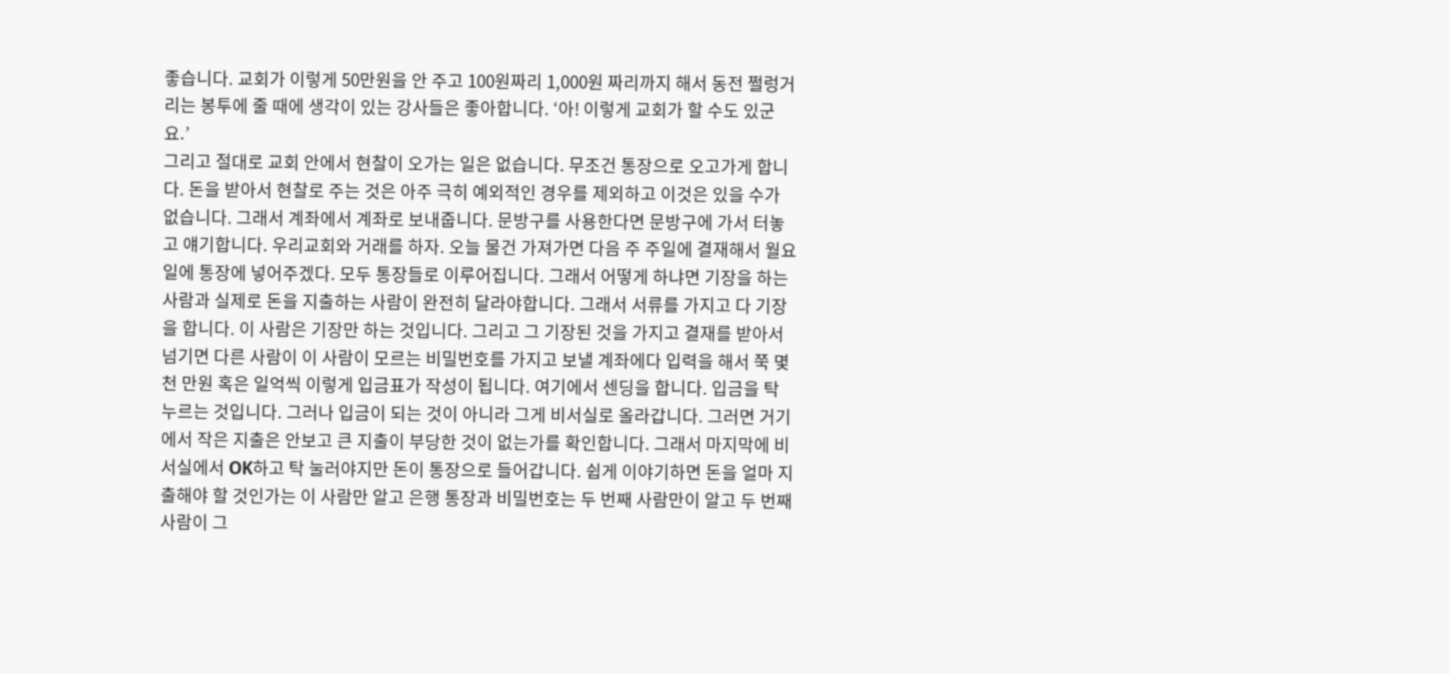좋습니다. 교회가 이렇게 50만원을 안 주고 100원짜리 1,000원 짜리까지 해서 동전 쩔렁거리는 봉투에 줄 때에 생각이 있는 강사들은 좋아합니다. ‘아! 이렇게 교회가 할 수도 있군요.’
그리고 절대로 교회 안에서 현찰이 오가는 일은 없습니다. 무조건 통장으로 오고가게 합니다. 돈을 받아서 현찰로 주는 것은 아주 극히 예외적인 경우를 제외하고 이것은 있을 수가 없습니다. 그래서 계좌에서 계좌로 보내줍니다. 문방구를 사용한다면 문방구에 가서 터놓고 얘기합니다. 우리교회와 거래를 하자. 오늘 물건 가져가면 다음 주 주일에 결재해서 월요일에 통장에 넣어주겠다. 모두 통장들로 이루어집니다. 그래서 어떻게 하냐면 기장을 하는 사람과 실제로 돈을 지출하는 사람이 완전히 달라야합니다. 그래서 서류를 가지고 다 기장을 합니다. 이 사람은 기장만 하는 것입니다. 그리고 그 기장된 것을 가지고 결재를 받아서 넘기면 다른 사람이 이 사람이 모르는 비밀번호를 가지고 보낼 계좌에다 입력을 해서 쭉 몇 천 만원 혹은 일억씩 이렇게 입금표가 작성이 됩니다. 여기에서 센딩을 합니다. 입금을 탁 누르는 것입니다. 그러나 입금이 되는 것이 아니라 그게 비서실로 올라갑니다. 그러면 거기에서 작은 지출은 안보고 큰 지출이 부당한 것이 없는가를 확인합니다. 그래서 마지막에 비서실에서 OK하고 탁 눌러야지만 돈이 통장으로 들어갑니다. 쉽게 이야기하면 돈을 얼마 지출해야 할 것인가는 이 사람만 알고 은행 통장과 비밀번호는 두 번째 사람만이 알고 두 번째 사람이 그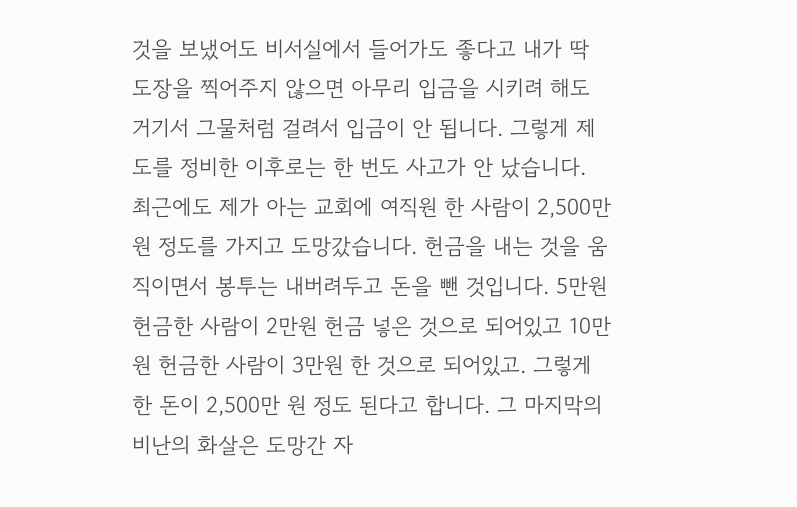것을 보냈어도 비서실에서 들어가도 좋다고 내가 딱 도장을 찍어주지 않으면 아무리 입금을 시키려 해도 거기서 그물처럼 걸려서 입금이 안 됩니다. 그렇게 제도를 정비한 이후로는 한 번도 사고가 안 났습니다.
최근에도 제가 아는 교회에 여직원 한 사람이 2,500만 원 정도를 가지고 도망갔습니다. 헌금을 내는 것을 움직이면서 봉투는 내버려두고 돈을 뺀 것입니다. 5만원 헌금한 사람이 2만원 헌금 넣은 것으로 되어있고 10만원 헌금한 사람이 3만원 한 것으로 되어있고. 그렇게 한 돈이 2,500만 원 정도 된다고 합니다. 그 마지막의 비난의 화살은 도망간 자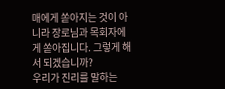매에게 쏟아지는 것이 아니라 장로님과 목회자에게 쏟아집니다. 그렇게 해서 되겠습니까?
우리가 진리를 말하는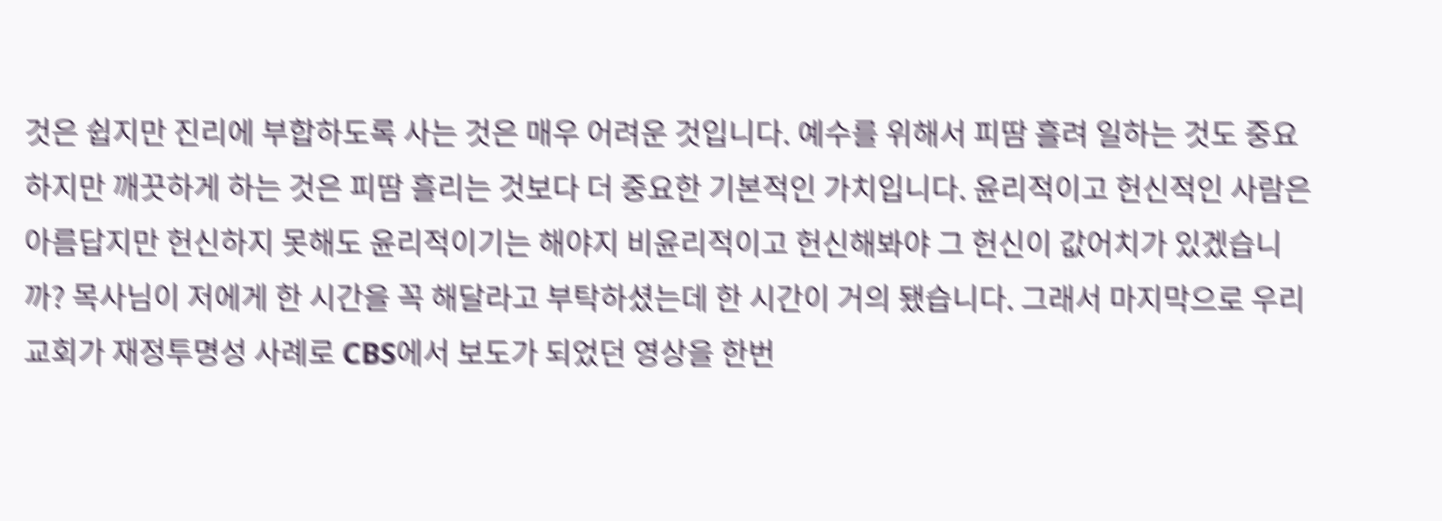것은 쉽지만 진리에 부합하도록 사는 것은 매우 어려운 것입니다. 예수를 위해서 피땀 흘려 일하는 것도 중요하지만 깨끗하게 하는 것은 피땀 흘리는 것보다 더 중요한 기본적인 가치입니다. 윤리적이고 헌신적인 사람은 아름답지만 헌신하지 못해도 윤리적이기는 해야지 비윤리적이고 헌신해봐야 그 헌신이 값어치가 있겠습니까? 목사님이 저에게 한 시간을 꼭 해달라고 부탁하셨는데 한 시간이 거의 됐습니다. 그래서 마지막으로 우리 교회가 재정투명성 사례로 CBS에서 보도가 되었던 영상을 한번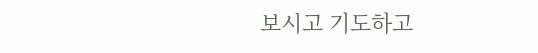보시고 기도하고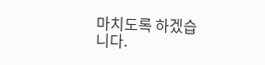마치도록 하겠습니다.